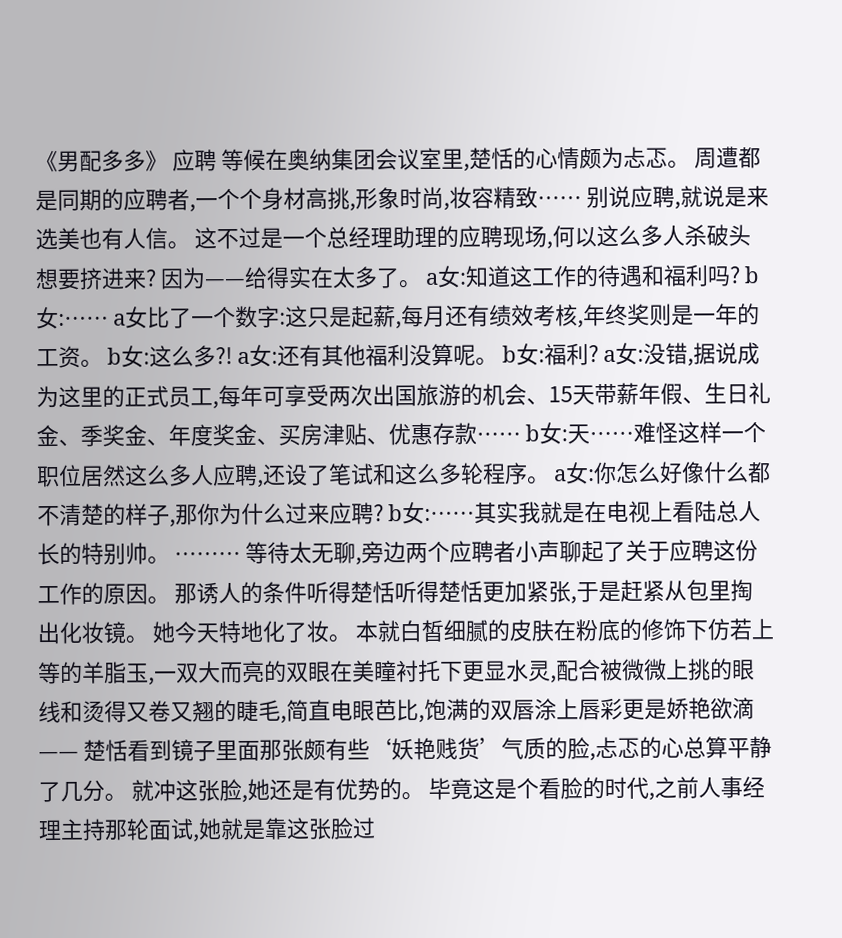《男配多多》 应聘 等候在奥纳集团会议室里,楚恬的心情颇为忐忑。 周遭都是同期的应聘者,一个个身材高挑,形象时尚,妆容精致…… 别说应聘,就说是来选美也有人信。 这不过是一个总经理助理的应聘现场,何以这么多人杀破头想要挤进来? 因为——给得实在太多了。 a女:知道这工作的待遇和福利吗? b女:…… a女比了一个数字:这只是起薪,每月还有绩效考核,年终奖则是一年的工资。 b女:这么多?! a女:还有其他福利没算呢。 b女:福利? a女:没错,据说成为这里的正式员工,每年可享受两次出国旅游的机会、15天带薪年假、生日礼金、季奖金、年度奖金、买房津贴、优惠存款…… b女:天……难怪这样一个职位居然这么多人应聘,还设了笔试和这么多轮程序。 a女:你怎么好像什么都不清楚的样子,那你为什么过来应聘? b女:……其实我就是在电视上看陆总人长的特别帅。 ……… 等待太无聊,旁边两个应聘者小声聊起了关于应聘这份工作的原因。 那诱人的条件听得楚恬听得楚恬更加紧张,于是赶紧从包里掏出化妆镜。 她今天特地化了妆。 本就白皙细腻的皮肤在粉底的修饰下仿若上等的羊脂玉,一双大而亮的双眼在美瞳衬托下更显水灵,配合被微微上挑的眼线和烫得又卷又翘的睫毛,简直电眼芭比,饱满的双唇涂上唇彩更是娇艳欲滴—— 楚恬看到镜子里面那张颇有些‘妖艳贱货’气质的脸,忐忑的心总算平静了几分。 就冲这张脸,她还是有优势的。 毕竟这是个看脸的时代,之前人事经理主持那轮面试,她就是靠这张脸过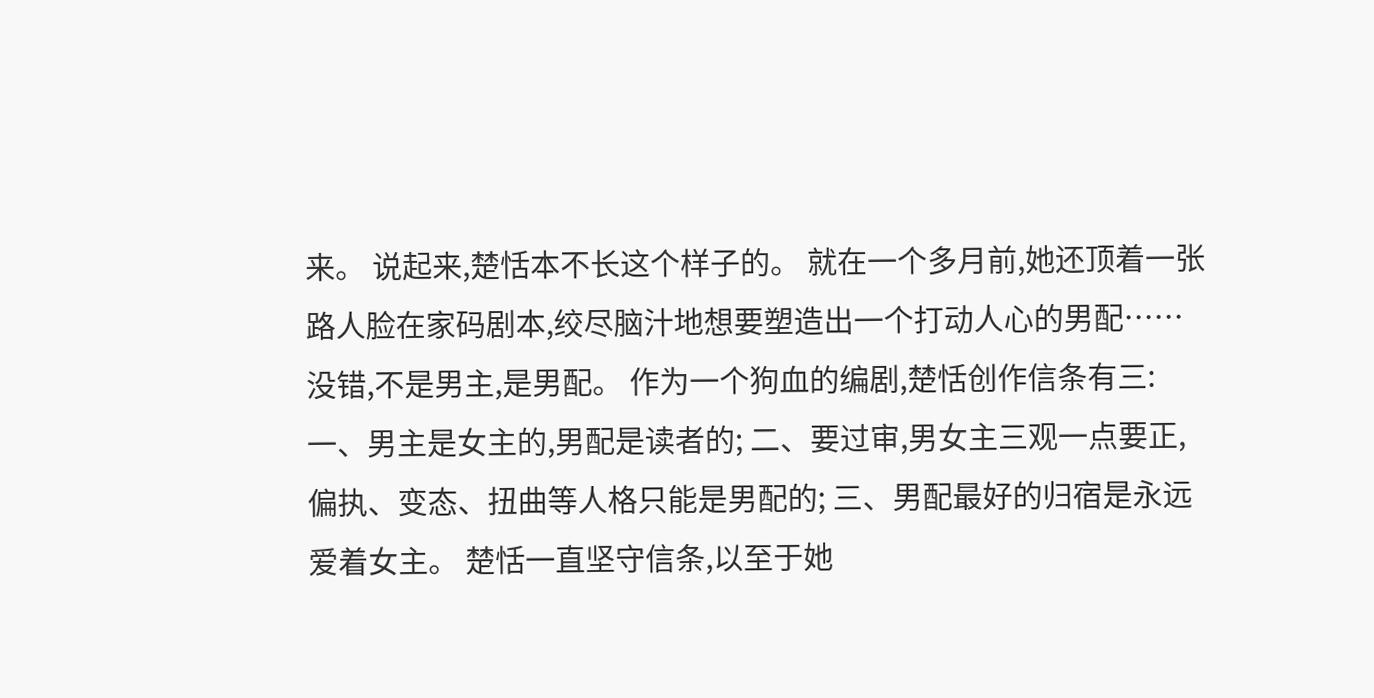来。 说起来,楚恬本不长这个样子的。 就在一个多月前,她还顶着一张路人脸在家码剧本,绞尽脑汁地想要塑造出一个打动人心的男配……没错,不是男主,是男配。 作为一个狗血的编剧,楚恬创作信条有三: 一、男主是女主的,男配是读者的; 二、要过审,男女主三观一点要正,偏执、变态、扭曲等人格只能是男配的; 三、男配最好的归宿是永远爱着女主。 楚恬一直坚守信条,以至于她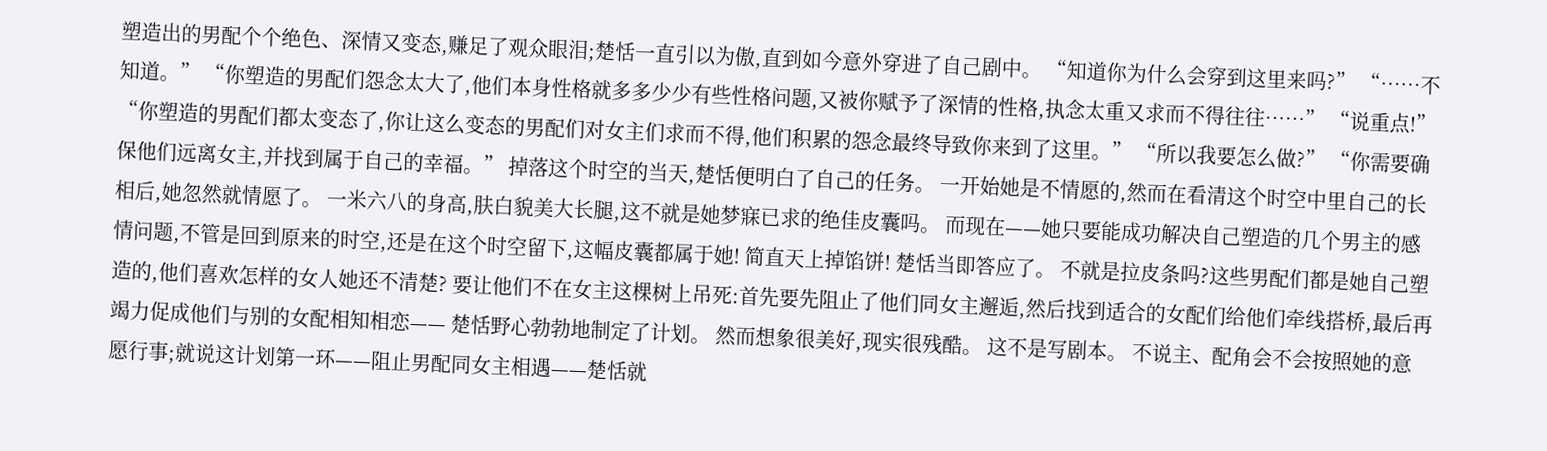塑造出的男配个个绝色、深情又变态,赚足了观众眼泪;楚恬一直引以为傲,直到如今意外穿进了自己剧中。 “知道你为什么会穿到这里来吗?” “……不知道。” “你塑造的男配们怨念太大了,他们本身性格就多多少少有些性格问题,又被你赋予了深情的性格,执念太重又求而不得往往……” “说重点!” “你塑造的男配们都太变态了,你让这么变态的男配们对女主们求而不得,他们积累的怨念最终导致你来到了这里。” “所以我要怎么做?” “你需要确保他们远离女主,并找到属于自己的幸福。” 掉落这个时空的当天,楚恬便明白了自己的任务。 一开始她是不情愿的,然而在看清这个时空中里自己的长相后,她忽然就情愿了。 一米六八的身高,肤白貌美大长腿,这不就是她梦寐已求的绝佳皮囊吗。 而现在——她只要能成功解决自己塑造的几个男主的感情问题,不管是回到原来的时空,还是在这个时空留下,这幅皮囊都属于她! 简直天上掉馅饼! 楚恬当即答应了。 不就是拉皮条吗?这些男配们都是她自己塑造的,他们喜欢怎样的女人她还不清楚? 要让他们不在女主这棵树上吊死:首先要先阻止了他们同女主邂逅,然后找到适合的女配们给他们牵线搭桥,最后再竭力促成他们与别的女配相知相恋—— 楚恬野心勃勃地制定了计划。 然而想象很美好,现实很残酷。 这不是写剧本。 不说主、配角会不会按照她的意愿行事;就说这计划第一环——阻止男配同女主相遇——楚恬就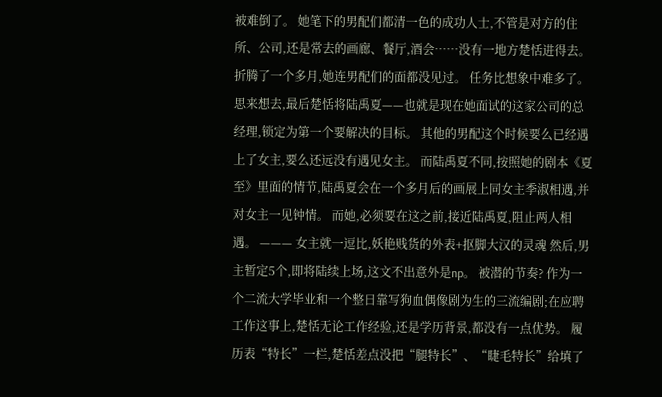被难倒了。 她笔下的男配们都清一色的成功人士,不管是对方的住所、公司,还是常去的画廊、餐厅,酒会……没有一地方楚恬进得去。 折腾了一个多月,她连男配们的面都没见过。 任务比想象中难多了。 思来想去,最后楚恬将陆禹夏——也就是现在她面试的这家公司的总经理,锁定为第一个要解决的目标。 其他的男配这个时候要么已经遇上了女主,要么还远没有遇见女主。 而陆禹夏不同,按照她的剧本《夏至》里面的情节,陆禹夏会在一个多月后的画展上同女主季淑相遇,并对女主一见钟情。 而她,必须要在这之前,接近陆禹夏,阻止两人相遇。 ——— 女主就一逗比,妖艳贱货的外表+抠脚大汉的灵魂 然后,男主暂定5个,即将陆续上场,这文不出意外是np。 被潜的节奏? 作为一个二流大学毕业和一个整日靠写狗血偶像剧为生的三流编剧;在应聘工作这事上,楚恬无论工作经验,还是学历背景,都没有一点优势。 履历表“特长”一栏,楚恬差点没把“腿特长”、“睫毛特长”给填了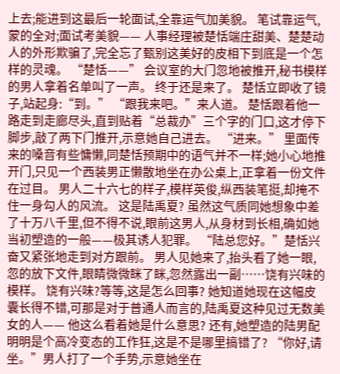上去;能进到这最后一轮面试,全靠运气加美貌。 笔试靠运气,蒙的全对;面试考美貌—— 人事经理被楚恬端庄甜美、楚楚动人的外形欺骗了,完全忘了甄别这美好的皮相下到底是一个怎样的灵魂。 “楚恬——” 会议室的大门忽地被推开,秘书模样的男人拿着名单叫了一声。 终于还是来了。 楚恬立即收了镜子,站起身:“到。” “跟我来吧。”来人道。 楚恬跟着他一路走到走廊尽头,直到贴着“总裁办”三个字的门口,这才停下脚步,敲了两下门推开,示意她自己进去。 “进来。” 里面传来的嗓音有些慵懒,同楚恬预期中的语气并不一样;她小心地推开门,只见一个西装男正懒散地坐在办公桌上,正拿着一份文件在过目。 男人二十六七的样子,模样英俊,纵西装笔挺,却掩不住一身勾人的风流。 这是陆禹夏? 虽然这气质同她想象中差了十万八千里,但不得不说,眼前这男人,从身材到长相,确如她当初塑造的一般——极其诱人犯罪。 “陆总您好。”楚恬兴奋又紧张地走到对方跟前。 男人见她来了,抬头看了她一眼,忽的放下文件,眼睛微微眯了眯,忽然露出一副……饶有兴味的模样。 饶有兴味?等等,这是怎么回事? 她知道她现在这幅皮囊长得不错,可那是对于普通人而言的,陆禹夏这种见过无数美女的人—— 他这么看着她是什么意思? 还有,她塑造的陆男配明明是个高冷变态的工作狂,这是不是哪里搞错了? “你好,请坐。”男人打了一个手势,示意她坐在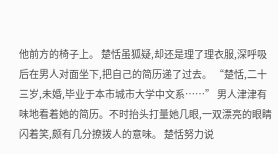他前方的椅子上。 楚恬虽狐疑,却还是理了理衣服,深呼吸后在男人对面坐下,把自己的简历递了过去。 “楚恬,二十三岁,未婚,毕业于本市城市大学中文系……” 男人津津有味地看着她的简历。不时抬头打量她几眼,一双漂亮的眼睛闪着笑,颇有几分撩拨人的意味。 楚恬努力说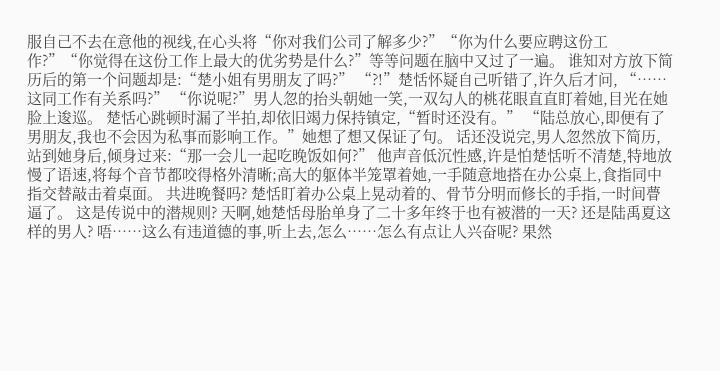服自己不去在意他的视线,在心头将“你对我们公司了解多少?”“你为什么要应聘这份工作?”“你觉得在这份工作上最大的优劣势是什么?”等等问题在脑中又过了一遍。 谁知对方放下简历后的第一个问题却是:“楚小姐有男朋友了吗?” “?!”楚恬怀疑自己听错了,许久后才问, “……这同工作有关系吗?” “你说呢?”男人忽的抬头朝她一笑,一双勾人的桃花眼直直盯着她,目光在她脸上逡巡。 楚恬心跳顿时漏了半拍,却依旧竭力保持镇定,“暂时还没有。” “陆总放心,即便有了男朋友,我也不会因为私事而影响工作。”她想了想又保证了句。 话还没说完,男人忽然放下简历,站到她身后,倾身过来:“那一会儿一起吃晚饭如何?” 他声音低沉性感,许是怕楚恬听不清楚,特地放慢了语速,将每个音节都咬得格外清晰;高大的躯体半笼罩着她,一手随意地搭在办公桌上,食指同中指交替敲击着桌面。 共进晚餐吗? 楚恬盯着办公桌上晃动着的、骨节分明而修长的手指,一时间瞢逼了。 这是传说中的潜规则? 天啊,她楚恬母胎单身了二十多年终于也有被潜的一天? 还是陆禹夏这样的男人? 唔……这么有违道德的事,听上去,怎么……怎么有点让人兴奋呢? 果然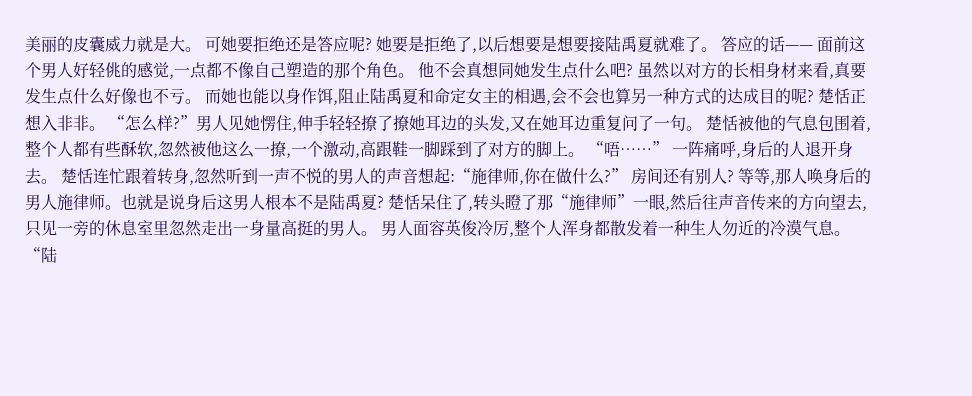美丽的皮囊威力就是大。 可她要拒绝还是答应呢? 她要是拒绝了,以后想要是想要接陆禹夏就难了。 答应的话—— 面前这个男人好轻佻的感觉,一点都不像自己塑造的那个角色。 他不会真想同她发生点什么吧? 虽然以对方的长相身材来看,真要发生点什么好像也不亏。 而她也能以身作饵,阻止陆禹夏和命定女主的相遇,会不会也算另一种方式的达成目的呢? 楚恬正想入非非。 “怎么样?”男人见她愣住,伸手轻轻撩了撩她耳边的头发,又在她耳边重复问了一句。 楚恬被他的气息包围着,整个人都有些酥软,忽然被他这么一撩,一个激动,高跟鞋一脚踩到了对方的脚上。 “唔……” 一阵痛呼,身后的人退开身去。 楚恬连忙跟着转身,忽然听到一声不悦的男人的声音想起:“施律师,你在做什么?” 房间还有别人? 等等,那人唤身后的男人施律师。也就是说身后这男人根本不是陆禹夏? 楚恬呆住了,转头瞪了那“施律师”一眼,然后往声音传来的方向望去,只见一旁的休息室里忽然走出一身量高挺的男人。 男人面容英俊冷厉,整个人浑身都散发着一种生人勿近的冷漠气息。 “陆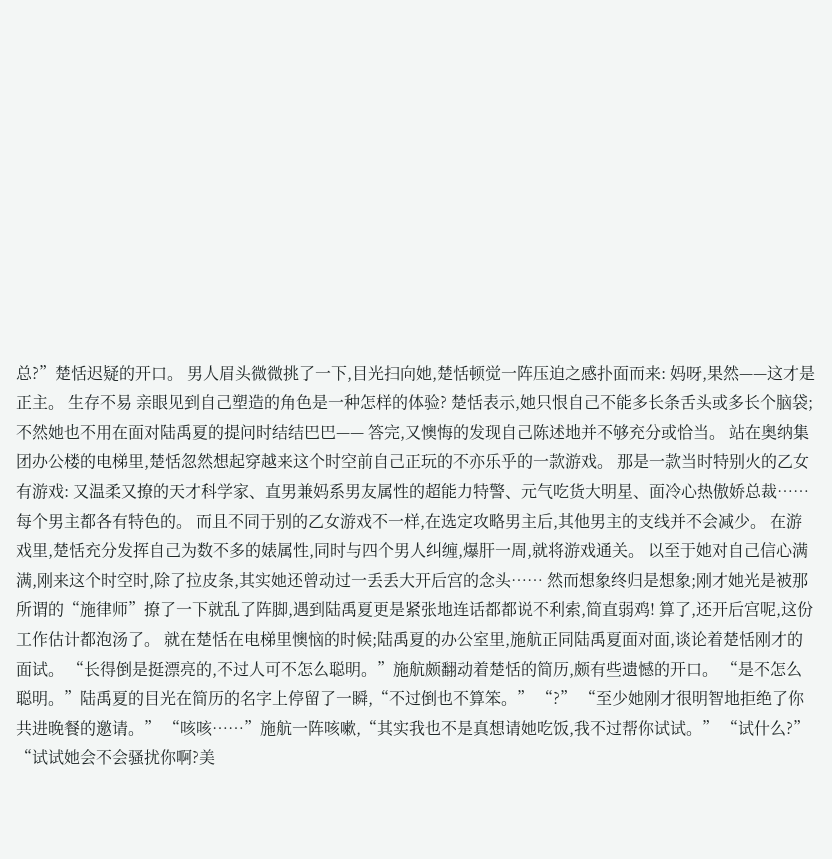总?”楚恬迟疑的开口。 男人眉头微微挑了一下,目光扫向她,楚恬顿觉一阵压迫之感扑面而来: 妈呀,果然——这才是正主。 生存不易 亲眼见到自己塑造的角色是一种怎样的体验? 楚恬表示,她只恨自己不能多长条舌头或多长个脑袋;不然她也不用在面对陆禹夏的提问时结结巴巴—— 答完,又懊悔的发现自己陈述地并不够充分或恰当。 站在奥纳集团办公楼的电梯里,楚恬忽然想起穿越来这个时空前自己正玩的不亦乐乎的一款游戏。 那是一款当时特别火的乙女有游戏: 又温柔又撩的天才科学家、直男兼妈系男友属性的超能力特警、元气吃货大明星、面冷心热傲娇总裁…… 每个男主都各有特色的。 而且不同于别的乙女游戏不一样,在选定攻略男主后,其他男主的支线并不会减少。 在游戏里,楚恬充分发挥自己为数不多的婊属性,同时与四个男人纠缠,爆肝一周,就将游戏通关。 以至于她对自己信心满满,刚来这个时空时,除了拉皮条,其实她还曾动过一丢丢大开后宫的念头…… 然而想象终归是想象;刚才她光是被那所谓的“施律师”撩了一下就乱了阵脚,遇到陆禹夏更是紧张地连话都都说不利索,简直弱鸡! 算了,还开后宫呢,这份工作估计都泡汤了。 就在楚恬在电梯里懊恼的时候;陆禹夏的办公室里,施航正同陆禹夏面对面,谈论着楚恬刚才的面试。 “长得倒是挺漂亮的,不过人可不怎么聪明。”施航颇翻动着楚恬的简历,颇有些遗憾的开口。 “是不怎么聪明。”陆禹夏的目光在简历的名字上停留了一瞬,“不过倒也不算笨。” “?” “至少她刚才很明智地拒绝了你共进晚餐的邀请。” “咳咳……”施航一阵咳嗽,“其实我也不是真想请她吃饭,我不过帮你试试。” “试什么?” “试试她会不会骚扰你啊?美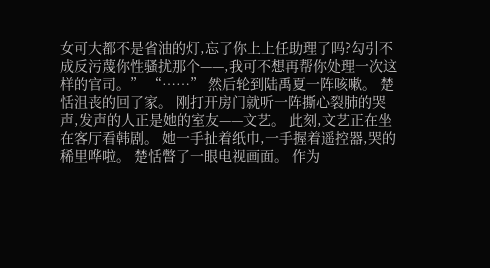女可大都不是省油的灯,忘了你上上任助理了吗?勾引不成反污蔑你性骚扰那个——,我可不想再帮你处理一次这样的官司。” “……” 然后轮到陆禹夏一阵咳嗽。 楚恬沮丧的回了家。 刚打开房门就听一阵撕心裂肺的哭声,发声的人正是她的室友——文艺。 此刻,文艺正在坐在客厅看韩剧。 她一手扯着纸巾,一手握着遥控器,哭的稀里哗啦。 楚恬瞥了一眼电视画面。 作为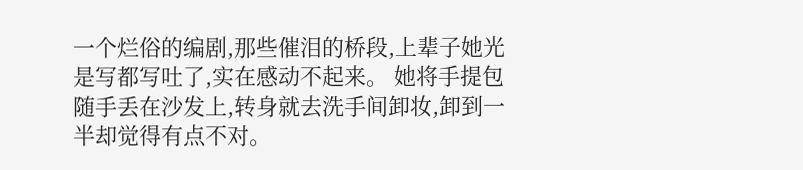一个烂俗的编剧,那些催泪的桥段,上辈子她光是写都写吐了,实在感动不起来。 她将手提包随手丢在沙发上,转身就去洗手间卸妆,卸到一半却觉得有点不对。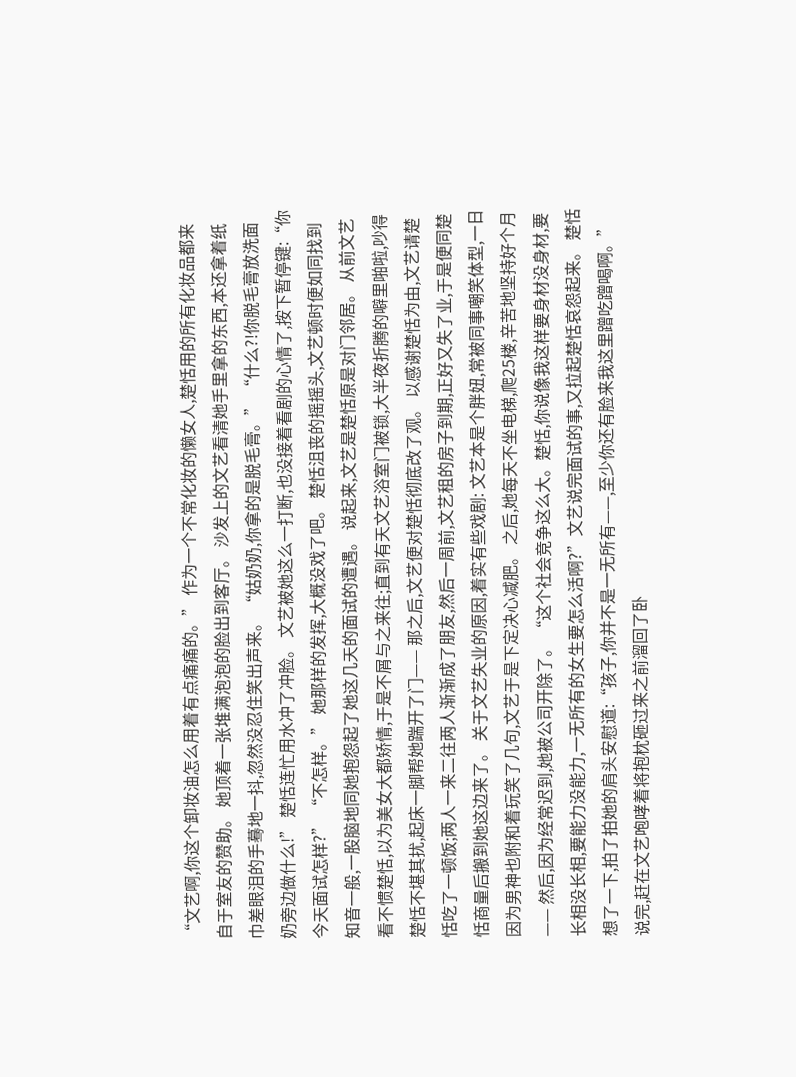“文艺啊,你这个卸妆油怎么用着有点痛痛的。” 作为一个不常化妆的懒女人,楚恬用的所有化妆品都来自于室友的赞助。 她顶着一张堆满泡泡的脸出到客厅。 沙发上的文艺看清她手里拿的东西,本还拿着纸巾差眼泪的手蓦地一抖,忽然没忍住笑出声来。 “姑奶奶,你拿的是脱毛膏。” “什么?!你脱毛膏放洗面奶旁边做什么!” 楚恬连忙用水冲了冲脸。 文艺被她这么一打断,也没接着看剧的心情了,按下暂停键:“你今天面试怎样?” “不怎样。” 她那样的发挥,大概没戏了吧。 楚恬沮丧的摇摇头,文艺顿时便如同找到知音一般,一股脑地同她抱怨起了她这几天的面试的遭遇。 说起来,文艺是楚恬原是对门邻居。 从前文艺看不惯楚恬,以为美女大都矫情,于是不屑与之来往;直到有天文艺浴室门被锁,大半夜折腾的噼里啪啦,吵得楚恬不堪其扰,起床一脚帮她踹开了门—— 那之后,文艺便对楚恬彻底改了观。 以感谢楚恬为由,文艺请楚恬吃了一顿饭;两人一来二往两人渐渐成了朋友,然后一周前,文艺租的房子到期,正好又失了业,于是便同楚恬商量后搬到她这边来了。 关于文艺失业的原因,着实有些戏剧: 文艺本是个胖妞,常被同事嘲笑体型,一日因为男神也附和着玩笑了几句,文艺于是下定决心减肥。 之后,她每天不坐电梯,爬25楼,辛苦地坚持好个月—— 然后,因为经常迟到,她被公司开除了。 “这个社会竞争这么大。楚恬,你说像我这样要身材没身材,要长相没长相,要能力没能力,一无所有的女生要怎么活啊?”文艺说完面试的事,又拉起楚恬哀怨起来。 楚恬想了一下,拍了拍她的肩头安慰道:“孩子,你并不是一无所有——,至少你还有脸来我这里蹭吃蹭喝啊。” 说完,赶在文艺咆哮着将抱枕砸过来之前溜回了卧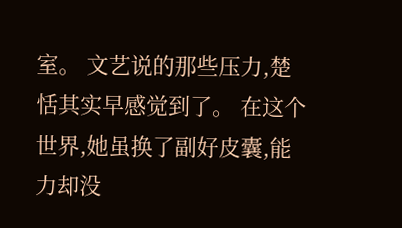室。 文艺说的那些压力,楚恬其实早感觉到了。 在这个世界,她虽换了副好皮囊,能力却没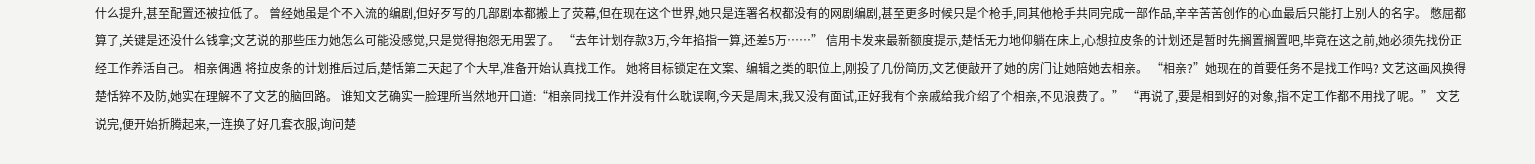什么提升,甚至配置还被拉低了。 曾经她虽是个不入流的编剧,但好歹写的几部剧本都搬上了荧幕,但在现在这个世界,她只是连署名权都没有的网剧编剧,甚至更多时候只是个枪手,同其他枪手共同完成一部作品,辛辛苦苦创作的心血最后只能打上别人的名字。 憋屈都算了,关键是还没什么钱拿;文艺说的那些压力她怎么可能没感觉,只是觉得抱怨无用罢了。 “去年计划存款3万,今年掐指一算,还差5万……” 信用卡发来最新额度提示,楚恬无力地仰躺在床上,心想拉皮条的计划还是暂时先搁置搁置吧,毕竟在这之前,她必须先找份正经工作养活自己。 相亲偶遇 将拉皮条的计划推后过后,楚恬第二天起了个大早,准备开始认真找工作。 她将目标锁定在文案、编辑之类的职位上,刚投了几份简历,文艺便敲开了她的房门让她陪她去相亲。 “相亲?”她现在的首要任务不是找工作吗? 文艺这画风换得楚恬猝不及防,她实在理解不了文艺的脑回路。 谁知文艺确实一脸理所当然地开口道:“相亲同找工作并没有什么耽误啊,今天是周末,我又没有面试,正好我有个亲戚给我介绍了个相亲,不见浪费了。” “再说了,要是相到好的对象,指不定工作都不用找了呢。” 文艺说完,便开始折腾起来,一连换了好几套衣服,询问楚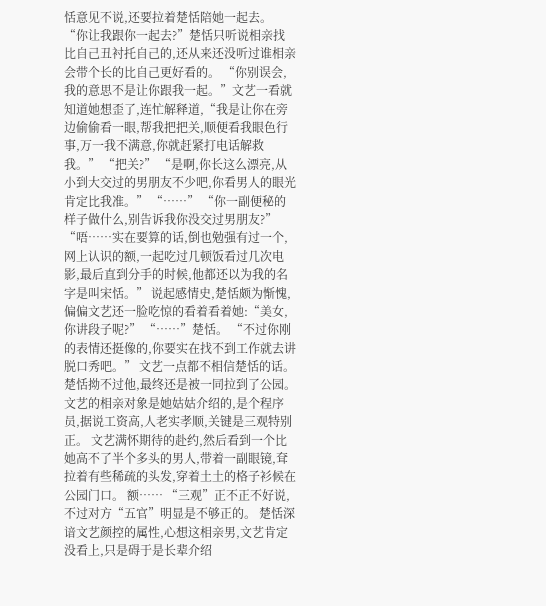恬意见不说,还要拉着楚恬陪她一起去。 “你让我跟你一起去?”楚恬只听说相亲找比自己丑衬托自己的,还从来还没听过谁相亲会带个长的比自己更好看的。 “你别误会,我的意思不是让你跟我一起。”文艺一看就知道她想歪了,连忙解释道,“我是让你在旁边偷偷看一眼,帮我把把关,顺便看我眼色行事,万一我不满意,你就赶紧打电话解救我。” “把关?” “是啊,你长这么漂亮,从小到大交过的男朋友不少吧,你看男人的眼光肯定比我准。” “……” “你一副便秘的样子做什么,别告诉我你没交过男朋友?” “唔……实在要算的话,倒也勉强有过一个,网上认识的额,一起吃过几顿饭看过几次电影,最后直到分手的时候,他都还以为我的名字是叫宋恬。” 说起感情史,楚恬颇为惭愧,偏偏文艺还一脸吃惊的看着看着她:“美女,你讲段子呢?” “……”楚恬。 “不过你刚的表情还挺像的,你要实在找不到工作就去讲脱口秀吧。” 文艺一点都不相信楚恬的话。 楚恬拗不过他,最终还是被一同拉到了公园。 文艺的相亲对象是她姑姑介绍的,是个程序员,据说工资高,人老实孝顺,关键是三观特别正。 文艺满怀期待的赴约,然后看到一个比她高不了半个多头的男人,带着一副眼镜,耷拉着有些稀疏的头发,穿着土土的格子衫候在公园门口。 额…… “三观”正不正不好说,不过对方“五官”明显是不够正的。 楚恬深谙文艺颜控的属性,心想这相亲男,文艺肯定没看上,只是碍于是长辈介绍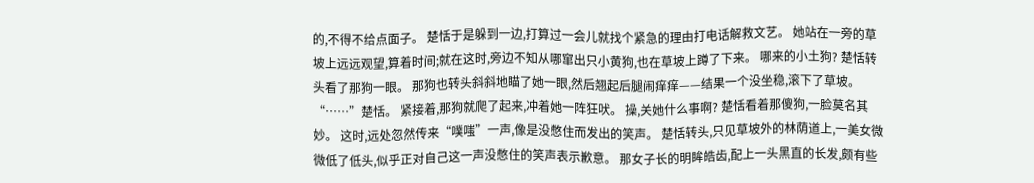的,不得不给点面子。 楚恬于是躲到一边,打算过一会儿就找个紧急的理由打电话解救文艺。 她站在一旁的草坡上远远观望,算着时间;就在这时,旁边不知从哪窜出只小黄狗,也在草坡上蹲了下来。 哪来的小土狗? 楚恬转头看了那狗一眼。 那狗也转头斜斜地瞄了她一眼,然后翘起后腿闹痒痒——结果一个没坐稳,滚下了草坡。 “……”楚恬。 紧接着,那狗就爬了起来,冲着她一阵狂吠。 操,关她什么事啊? 楚恬看着那傻狗,一脸莫名其妙。 这时,远处忽然传来“噗嗤”一声,像是没憋住而发出的笑声。 楚恬转头,只见草坡外的林荫道上,一美女微微低了低头,似乎正对自己这一声没憋住的笑声表示歉意。 那女子长的明眸皓齿,配上一头黑直的长发,颇有些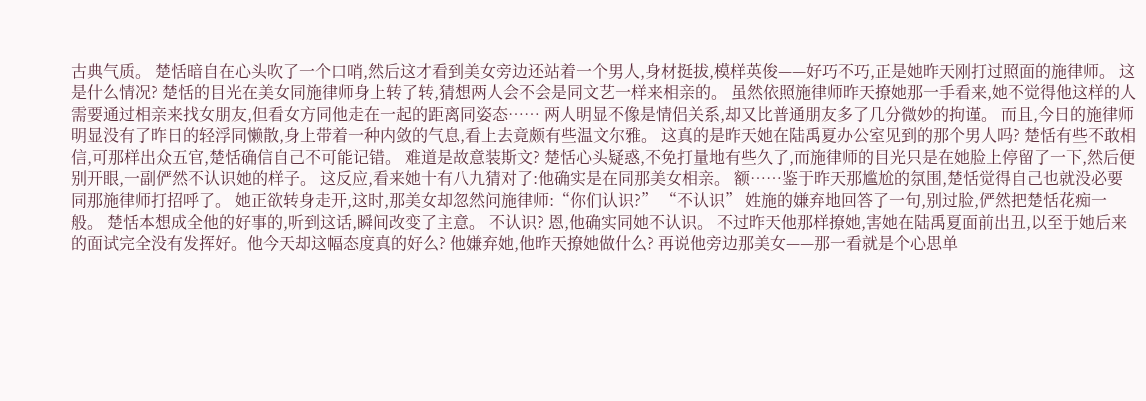古典气质。 楚恬暗自在心头吹了一个口哨,然后这才看到美女旁边还站着一个男人,身材挺拔,模样英俊——好巧不巧,正是她昨天刚打过照面的施律师。 这是什么情况? 楚恬的目光在美女同施律师身上转了转,猜想两人会不会是同文艺一样来相亲的。 虽然依照施律师昨天撩她那一手看来,她不觉得他这样的人需要通过相亲来找女朋友,但看女方同他走在一起的距离同姿态…… 两人明显不像是情侣关系,却又比普通朋友多了几分微妙的拘谨。 而且,今日的施律师明显没有了昨日的轻浮同懒散,身上带着一种内敛的气息,看上去竟颇有些温文尔雅。 这真的是昨天她在陆禹夏办公室见到的那个男人吗? 楚恬有些不敢相信,可那样出众五官,楚恬确信自己不可能记错。 难道是故意装斯文? 楚恬心头疑惑,不免打量地有些久了,而施律师的目光只是在她脸上停留了一下,然后便别开眼,一副俨然不认识她的样子。 这反应,看来她十有八九猜对了:他确实是在同那美女相亲。 额……鉴于昨天那尴尬的氛围,楚恬觉得自己也就没必要同那施律师打招呼了。 她正欲转身走开,这时,那美女却忽然问施律师:“你们认识?” “不认识” 姓施的嫌弃地回答了一句,别过脸,俨然把楚恬花痴一般。 楚恬本想成全他的好事的,听到这话,瞬间改变了主意。 不认识? 恩,他确实同她不认识。 不过昨天他那样撩她,害她在陆禹夏面前出丑,以至于她后来的面试完全没有发挥好。他今天却这幅态度真的好么? 他嫌弃她,他昨天撩她做什么? 再说他旁边那美女——那一看就是个心思单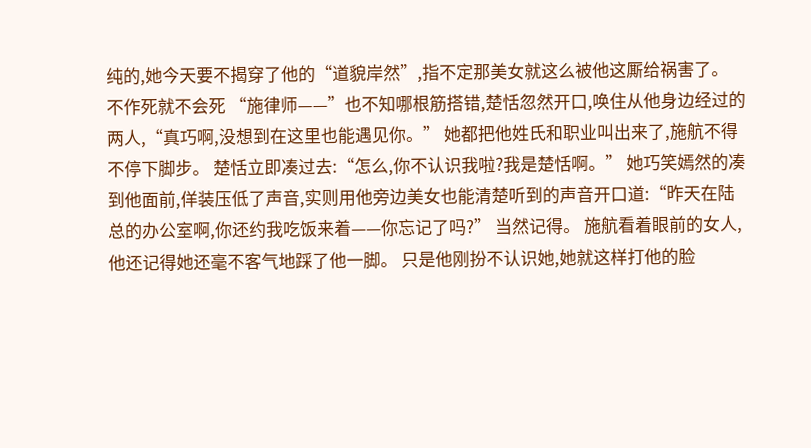纯的,她今天要不揭穿了他的“道貌岸然”,指不定那美女就这么被他这厮给祸害了。 不作死就不会死 “施律师——”也不知哪根筋搭错,楚恬忽然开口,唤住从他身边经过的两人,“真巧啊,没想到在这里也能遇见你。” 她都把他姓氏和职业叫出来了,施航不得不停下脚步。 楚恬立即凑过去:“怎么,你不认识我啦?我是楚恬啊。” 她巧笑嫣然的凑到他面前,佯装压低了声音,实则用他旁边美女也能清楚听到的声音开口道:“昨天在陆总的办公室啊,你还约我吃饭来着——你忘记了吗?” 当然记得。 施航看着眼前的女人,他还记得她还毫不客气地踩了他一脚。 只是他刚扮不认识她,她就这样打他的脸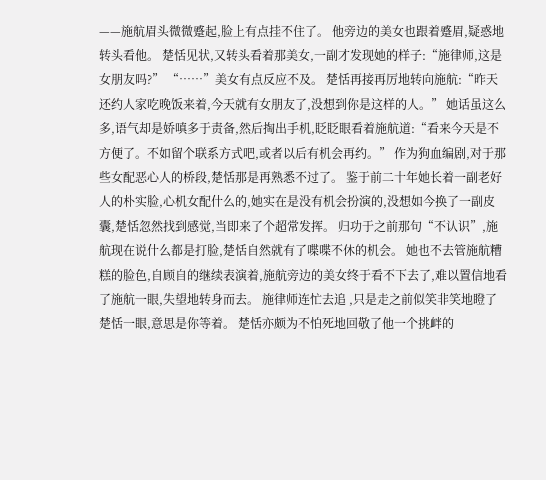——施航眉头微微蹙起,脸上有点挂不住了。 他旁边的美女也跟着蹙眉,疑惑地转头看他。 楚恬见状,又转头看着那美女,一副才发现她的样子:“施律师,这是女朋友吗?” “……”美女有点反应不及。 楚恬再接再厉地转向施航:“昨天还约人家吃晚饭来着,今天就有女朋友了,没想到你是这样的人。” 她话虽这么多,语气却是娇嗔多于责备,然后掏出手机,眨眨眼看着施航道:“看来今天是不方便了。不如留个联系方式吧,或者以后有机会再约。” 作为狗血编剧,对于那些女配恶心人的桥段,楚恬那是再熟悉不过了。 鉴于前二十年她长着一副老好人的朴实脸,心机女配什么的,她实在是没有机会扮演的,没想如今换了一副皮囊,楚恬忽然找到感觉,当即来了个超常发挥。 归功于之前那句“不认识”,施航现在说什么都是打脸,楚恬自然就有了喋喋不休的机会。 她也不去管施航糟糕的脸色,自顾自的继续表演着,施航旁边的美女终于看不下去了,难以置信地看了施航一眼,失望地转身而去。 施律师连忙去追 ,只是走之前似笑非笑地瞪了楚恬一眼,意思是你等着。 楚恬亦颇为不怕死地回敬了他一个挑衅的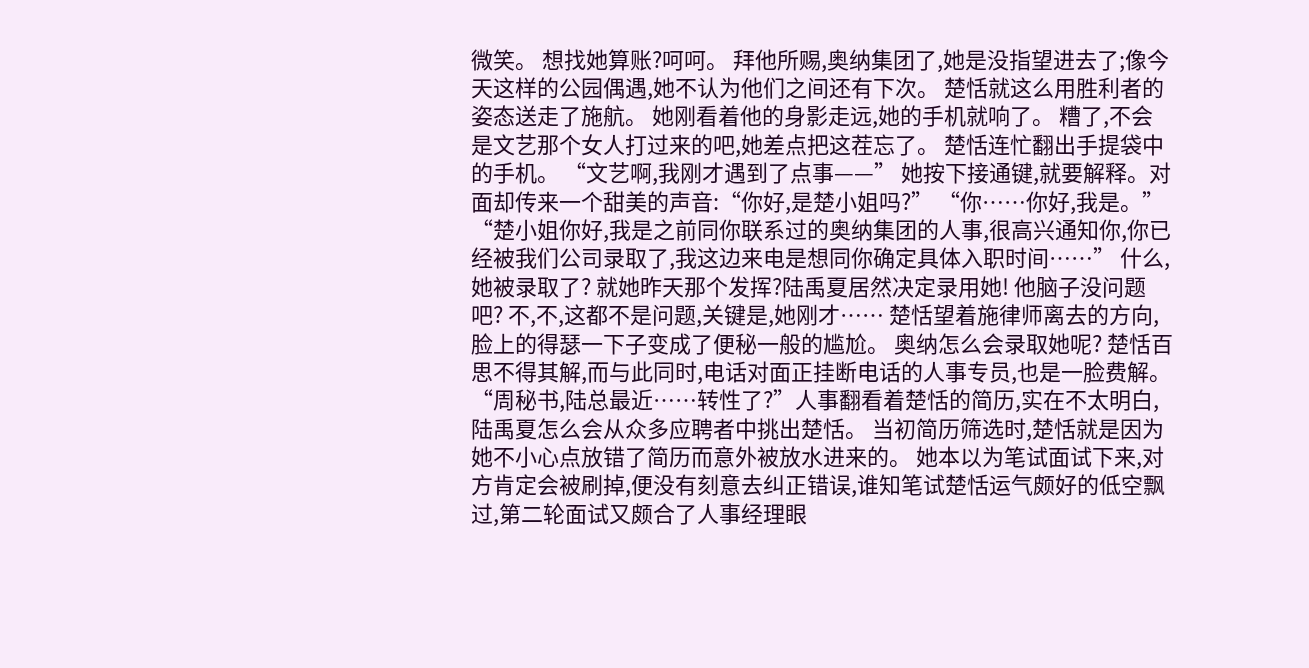微笑。 想找她算账?呵呵。 拜他所赐,奥纳集团了,她是没指望进去了;像今天这样的公园偶遇,她不认为他们之间还有下次。 楚恬就这么用胜利者的姿态送走了施航。 她刚看着他的身影走远,她的手机就响了。 糟了,不会是文艺那个女人打过来的吧,她差点把这茬忘了。 楚恬连忙翻出手提袋中的手机。 “文艺啊,我刚才遇到了点事——” 她按下接通键,就要解释。对面却传来一个甜美的声音:“你好,是楚小姐吗?” “你……你好,我是。” “楚小姐你好,我是之前同你联系过的奥纳集团的人事,很高兴通知你,你已经被我们公司录取了,我这边来电是想同你确定具体入职时间……” 什么,她被录取了? 就她昨天那个发挥?陆禹夏居然决定录用她! 他脑子没问题吧? 不,不,这都不是问题,关键是,她刚才…… 楚恬望着施律师离去的方向,脸上的得瑟一下子变成了便秘一般的尴尬。 奥纳怎么会录取她呢? 楚恬百思不得其解,而与此同时,电话对面正挂断电话的人事专员,也是一脸费解。 “周秘书,陆总最近……转性了?”人事翻看着楚恬的简历,实在不太明白,陆禹夏怎么会从众多应聘者中挑出楚恬。 当初简历筛选时,楚恬就是因为她不小心点放错了简历而意外被放水进来的。 她本以为笔试面试下来,对方肯定会被刷掉,便没有刻意去纠正错误,谁知笔试楚恬运气颇好的低空飘过,第二轮面试又颇合了人事经理眼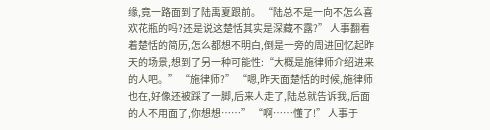缘,竟一路面到了陆禹夏跟前。 “陆总不是一向不怎么喜欢花瓶的吗?还是说这楚恬其实是深藏不露?” 人事翻看着楚恬的简历,怎么都想不明白,倒是一旁的周进回忆起昨天的场景,想到了另一种可能性:“大概是施律师介绍进来的人吧。” “施律师?” “嗯,昨天面楚恬的时候,施律师也在,好像还被踩了一脚,后来人走了,陆总就告诉我,后面的人不用面了,你想想……” “啊……懂了!” 人事于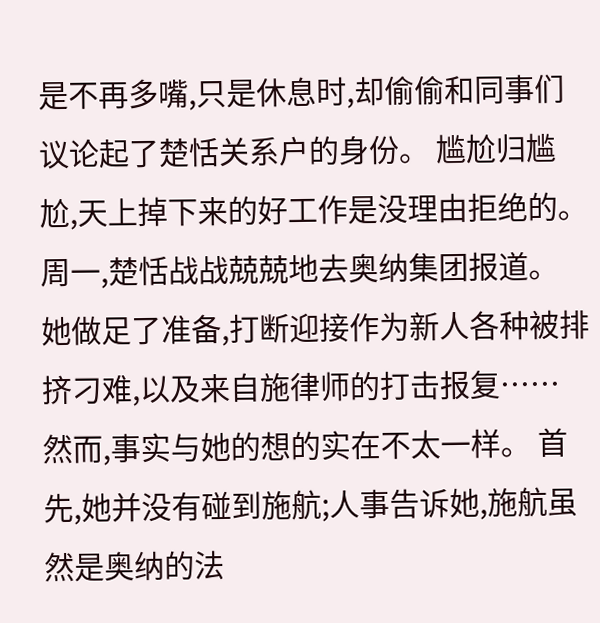是不再多嘴,只是休息时,却偷偷和同事们议论起了楚恬关系户的身份。 尴尬归尴尬,天上掉下来的好工作是没理由拒绝的。 周一,楚恬战战兢兢地去奥纳集团报道。 她做足了准备,打断迎接作为新人各种被排挤刁难,以及来自施律师的打击报复…… 然而,事实与她的想的实在不太一样。 首先,她并没有碰到施航;人事告诉她,施航虽然是奥纳的法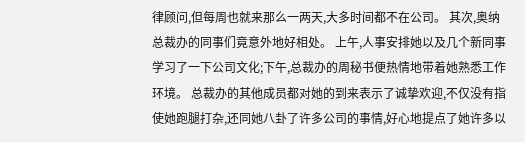律顾问,但每周也就来那么一两天,大多时间都不在公司。 其次,奥纳总裁办的同事们竟意外地好相处。 上午,人事安排她以及几个新同事学习了一下公司文化;下午,总裁办的周秘书便热情地带着她熟悉工作环境。 总裁办的其他成员都对她的到来表示了诚挚欢迎,不仅没有指使她跑腿打杂,还同她八卦了许多公司的事情,好心地提点了她许多以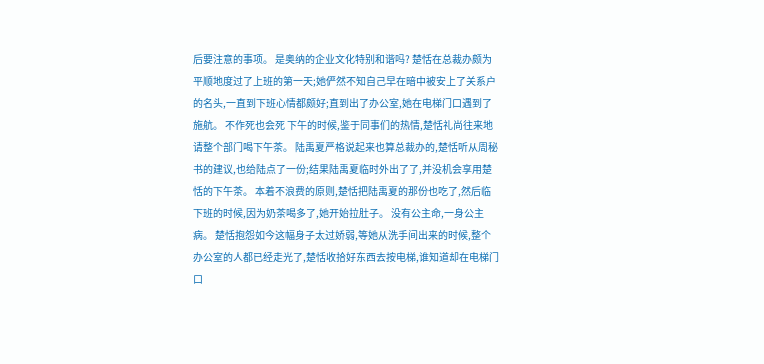后要注意的事项。 是奥纳的企业文化特别和谐吗? 楚恬在总裁办颇为平顺地度过了上班的第一天;她俨然不知自己早在暗中被安上了关系户的名头,一直到下班心情都颇好;直到出了办公室,她在电梯门口遇到了施航。 不作死也会死 下午的时候,鉴于同事们的热情,楚恬礼尚往来地请整个部门喝下午茶。 陆禹夏严格说起来也算总裁办的,楚恬听从周秘书的建议,也给陆点了一份;结果陆禹夏临时外出了了,并没机会享用楚恬的下午茶。 本着不浪费的原则,楚恬把陆禹夏的那份也吃了,然后临下班的时候,因为奶茶喝多了,她开始拉肚子。 没有公主命,一身公主病。 楚恬抱怨如今这幅身子太过娇弱,等她从洗手间出来的时候,整个办公室的人都已经走光了,楚恬收拾好东西去按电梯,谁知道却在电梯门口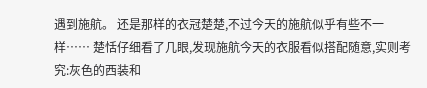遇到施航。 还是那样的衣冠楚楚,不过今天的施航似乎有些不一样…… 楚恬仔细看了几眼,发现施航今天的衣服看似搭配随意,实则考究:灰色的西装和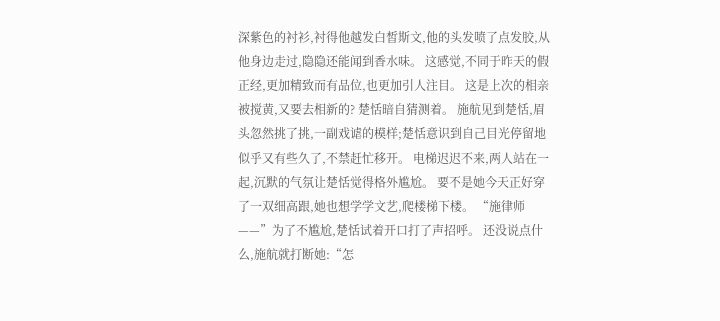深紫色的衬衫,衬得他越发白皙斯文,他的头发喷了点发胶,从他身边走过,隐隐还能闻到香水味。 这感觉,不同于昨天的假正经,更加精致而有品位,也更加引人注目。 这是上次的相亲被搅黄,又要去相新的? 楚恬暗自猜测着。 施航见到楚恬,眉头忽然挑了挑,一副戏谑的模样;楚恬意识到自己目光停留地似乎又有些久了,不禁赶忙移开。 电梯迟迟不来,两人站在一起,沉默的气氛让楚恬觉得格外尴尬。 要不是她今天正好穿了一双细高跟,她也想学学文艺,爬楼梯下楼。 “施律师——”为了不尴尬,楚恬试着开口打了声招呼。 还没说点什么,施航就打断她:“怎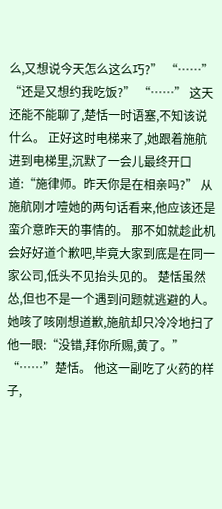么,又想说今天怎么这么巧?” “……” “还是又想约我吃饭?” “……” 这天还能不能聊了,楚恬一时语塞,不知该说什么。 正好这时电梯来了,她跟着施航进到电梯里,沉默了一会儿最终开口道:“施律师。昨天你是在相亲吗?” 从施航刚才噎她的两句话看来,他应该还是蛮介意昨天的事情的。 那不如就趁此机会好好道个歉吧,毕竟大家到底是在同一家公司,低头不见抬头见的。 楚恬虽然怂,但也不是一个遇到问题就逃避的人。 她咳了咳刚想道歉,施航却只冷冷地扫了他一眼:“没错,拜你所赐,黄了。” “……”楚恬。 他这一副吃了火药的样子,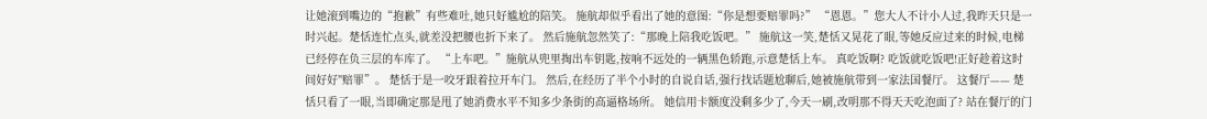让她滚到嘴边的“抱歉”有些难吐,她只好尴尬的陪笑。 施航却似乎看出了她的意图:“你是想要赔罪吗?” “恩恩。”您大人不计小人过,我昨天只是一时兴起。楚恬连忙点头,就差没把腰也折下来了。 然后施航忽然笑了:“那晚上陪我吃饭吧。” 施航这一笑,楚恬又晃花了眼,等她反应过来的时候,电梯已经停在负三层的车库了。 “上车吧。”施航从兜里掏出车钥匙,按响不远处的一辆黑色轿跑,示意楚恬上车。 真吃饭啊? 吃饭就吃饭吧!正好趁着这时间好好"赔罪”。 楚恬于是一咬牙跟着拉开车门。 然后,在经历了半个小时的自说自话,强行找话题尬聊后,她被施航带到一家法国餐厅。 这餐厅—— 楚恬只看了一眼,当即确定那是甩了她消费水平不知多少条街的高逼格场所。 她信用卡额度没剩多少了,今天一刷,改明那不得天天吃泡面了? 站在餐厅的门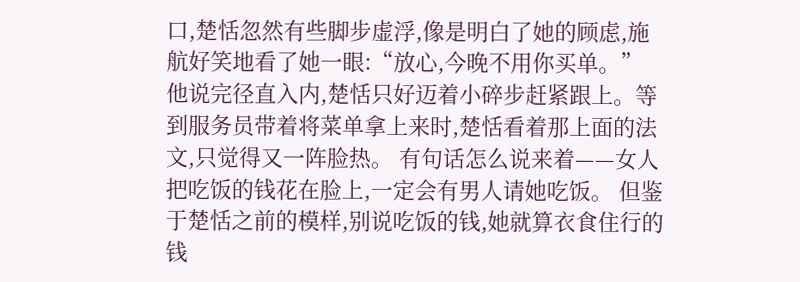口,楚恬忽然有些脚步虚浮,像是明白了她的顾虑,施航好笑地看了她一眼:“放心,今晚不用你买单。” 他说完径直入内,楚恬只好迈着小碎步赶紧跟上。等到服务员带着将菜单拿上来时,楚恬看着那上面的法文,只觉得又一阵脸热。 有句话怎么说来着——女人把吃饭的钱花在脸上,一定会有男人请她吃饭。 但鉴于楚恬之前的模样,别说吃饭的钱,她就算衣食住行的钱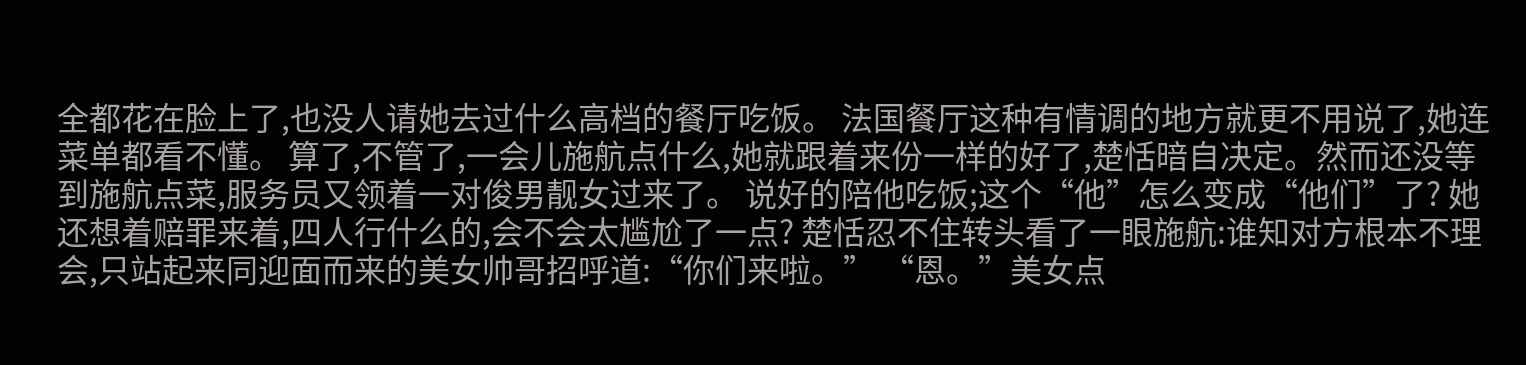全都花在脸上了,也没人请她去过什么高档的餐厅吃饭。 法国餐厅这种有情调的地方就更不用说了,她连菜单都看不懂。 算了,不管了,一会儿施航点什么,她就跟着来份一样的好了,楚恬暗自决定。然而还没等到施航点菜,服务员又领着一对俊男靓女过来了。 说好的陪他吃饭;这个“他”怎么变成“他们”了? 她还想着赔罪来着,四人行什么的,会不会太尴尬了一点? 楚恬忍不住转头看了一眼施航:谁知对方根本不理会,只站起来同迎面而来的美女帅哥招呼道:“你们来啦。” “恩。”美女点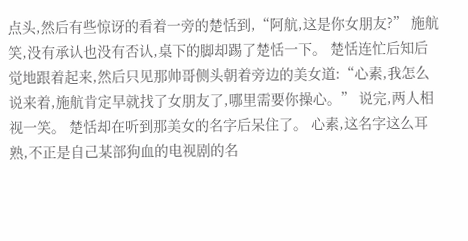点头,然后有些惊讶的看着一旁的楚恬到,“阿航,这是你女朋友?” 施航笑,没有承认也没有否认,桌下的脚却踢了楚恬一下。 楚恬连忙后知后觉地跟着起来,然后只见那帅哥侧头朝着旁边的美女道:“心素,我怎么说来着,施航肯定早就找了女朋友了,哪里需要你操心。” 说完,两人相视一笑。 楚恬却在听到那美女的名字后呆住了。 心素,这名字这么耳熟,不正是自己某部狗血的电视剧的名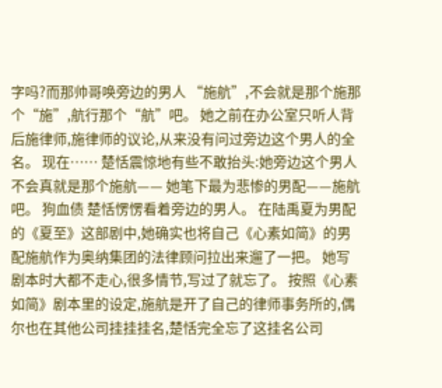字吗?而那帅哥唤旁边的男人 “施航”,不会就是那个施那个“施”,航行那个“航”吧。 她之前在办公室只听人背后施律师,施律师的议论,从来没有问过旁边这个男人的全名。 现在…… 楚恬震惊地有些不敢抬头:她旁边这个男人不会真就是那个施航—— 她笔下最为悲惨的男配——施航吧。 狗血债 楚恬愣愣看着旁边的男人。 在陆禹夏为男配的《夏至》这部剧中,她确实也将自己《心素如简》的男配施航作为奥纳集团的法律顾问拉出来遛了一把。 她写剧本时大都不走心,很多情节,写过了就忘了。 按照《心素如简》剧本里的设定,施航是开了自己的律师事务所的,偶尔也在其他公司挂挂挂名,楚恬完全忘了这挂名公司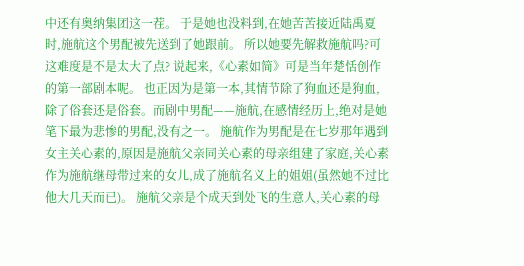中还有奥纳集团这一茬。 于是她也没料到,在她苦苦接近陆禹夏时,施航这个男配被先送到了她跟前。 所以她要先解救施航吗?可这难度是不是太大了点? 说起来,《心素如简》可是当年楚恬创作的第一部剧本呢。 也正因为是第一本,其情节除了狗血还是狗血,除了俗套还是俗套。而剧中男配——施航,在感情经历上,绝对是她笔下最为悲惨的男配,没有之一。 施航作为男配是在七岁那年遇到女主关心素的,原因是施航父亲同关心素的母亲组建了家庭,关心素作为施航继母带过来的女儿,成了施航名义上的姐姐(虽然她不过比他大几天而已)。 施航父亲是个成天到处飞的生意人,关心素的母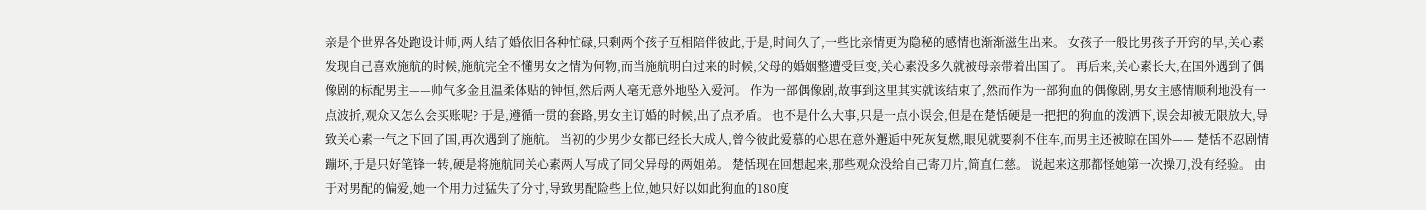亲是个世界各处跑设计师,两人结了婚依旧各种忙碌,只剩两个孩子互相陪伴彼此,于是,时间久了,一些比亲情更为隐秘的感情也渐渐滋生出来。 女孩子一般比男孩子开窍的早,关心素发现自己喜欢施航的时候,施航完全不懂男女之情为何物,而当施航明白过来的时候,父母的婚姻整遭受巨变,关心素没多久就被母亲带着出国了。 再后来,关心素长大,在国外遇到了偶像剧的标配男主——帅气多金且温柔体贴的钟恒,然后两人毫无意外地坠入爱河。 作为一部偶像剧,故事到这里其实就该结束了,然而作为一部狗血的偶像剧,男女主感情顺利地没有一点波折,观众又怎么会买账呢? 于是,遵循一贯的套路,男女主订婚的时候,出了点矛盾。 也不是什么大事,只是一点小误会,但是在楚恬硬是一把把的狗血的泼洒下,误会却被无限放大,导致关心素一气之下回了国,再次遇到了施航。 当初的少男少女都已经长大成人,曾今彼此爱慕的心思在意外邂逅中死灰复燃,眼见就要刹不住车,而男主还被晾在国外—— 楚恬不忍剧情蹦坏,于是只好笔锋一转,硬是将施航同关心素两人写成了同父异母的两姐弟。 楚恬现在回想起来,那些观众没给自己寄刀片,简直仁慈。 说起来这那都怪她第一次操刀,没有经验。 由于对男配的偏爱,她一个用力过猛失了分寸,导致男配险些上位,她只好以如此狗血的180度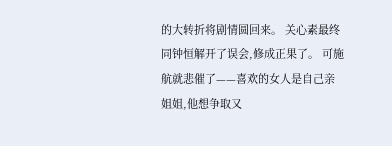的大转折将剧情圆回来。 关心素最终同钟恒解开了误会,修成正果了。 可施航就悲催了——喜欢的女人是自己亲姐姐,他想争取又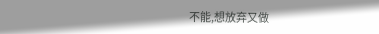不能,想放弃又做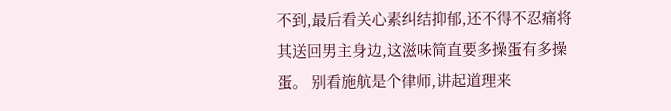不到,最后看关心素纠结抑郁,还不得不忍痛将其送回男主身边,这滋味简直要多操蛋有多操蛋。 别看施航是个律师,讲起道理来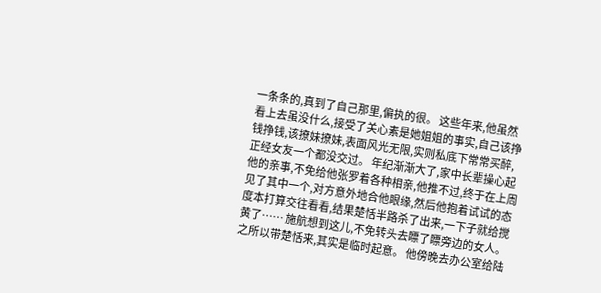一条条的,真到了自己那里,偏执的很。 这些年来,他虽然看上去虽没什么,接受了关心素是她姐姐的事实,自己该挣钱挣钱,该撩妹撩妹,表面风光无限,实则私底下常常买醉,正经女友一个都没交过。 年纪渐渐大了,家中长辈操心起他的亲事,不免给他张罗着各种相亲,他推不过,终于在上周见了其中一个,对方意外地合他眼缘,然后他抱着试试的态度本打算交往看看,结果楚恬半路杀了出来,一下子就给搅黄了…… 施航想到这儿,不免转头去瞟了瞟旁边的女人。 之所以带楚恬来,其实是临时起意。 他傍晚去办公室给陆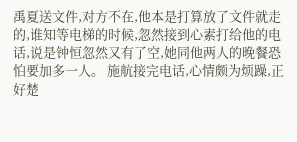禹夏送文件,对方不在,他本是打算放了文件就走的,谁知等电梯的时候,忽然接到心素打给他的电话,说是钟恒忽然又有了空,她同他两人的晚餐恐怕要加多一人。 施航接完电话,心情颇为烦躁,正好楚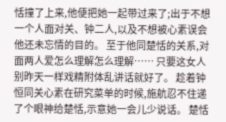恬撞了上来,他便把她一起带过来了;出于不想一个人面对关、钟二人,以及不想被心素误会他还未忘情的目的。 至于他同楚恬的关系,对面两人爱怎么理解怎么理解…… 只要这女人别昨天一样戏精附体乱讲话就好了。 趁着钟恒同关心素在研究菜单的时候,施航忍不住递了个眼神给楚恬,示意她一会儿少说话。 楚恬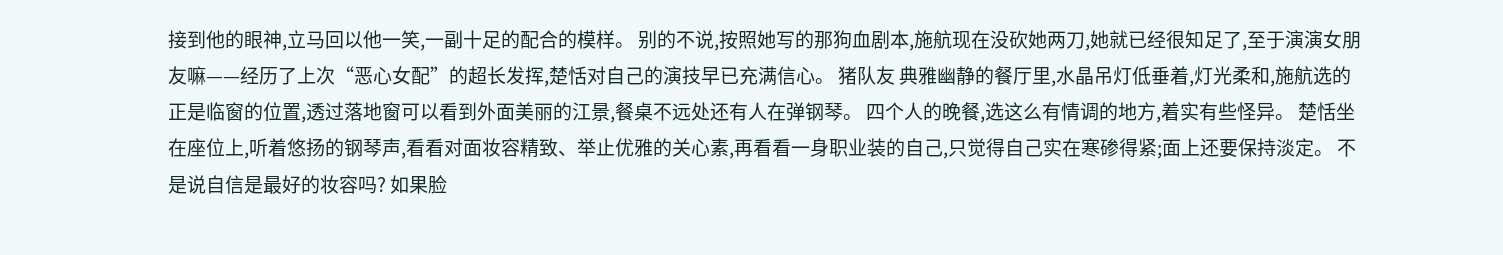接到他的眼神,立马回以他一笑,一副十足的配合的模样。 别的不说,按照她写的那狗血剧本,施航现在没砍她两刀,她就已经很知足了,至于演演女朋友嘛——经历了上次“恶心女配”的超长发挥,楚恬对自己的演技早已充满信心。 猪队友 典雅幽静的餐厅里,水晶吊灯低垂着,灯光柔和,施航选的正是临窗的位置,透过落地窗可以看到外面美丽的江景,餐桌不远处还有人在弹钢琴。 四个人的晚餐,选这么有情调的地方,着实有些怪异。 楚恬坐在座位上,听着悠扬的钢琴声,看看对面妆容精致、举止优雅的关心素,再看看一身职业装的自己,只觉得自己实在寒碜得紧;面上还要保持淡定。 不是说自信是最好的妆容吗? 如果脸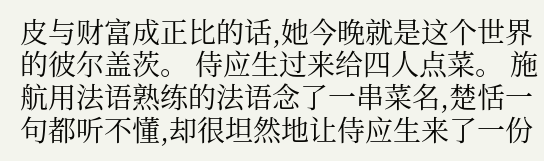皮与财富成正比的话,她今晚就是这个世界的彼尔盖茨。 侍应生过来给四人点菜。 施航用法语熟练的法语念了一串菜名,楚恬一句都听不懂,却很坦然地让侍应生来了一份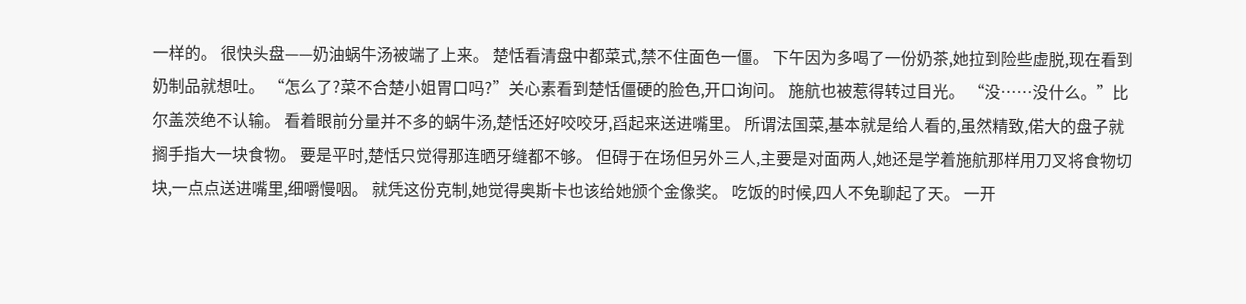一样的。 很快头盘——奶油蜗牛汤被端了上来。 楚恬看清盘中都菜式,禁不住面色一僵。 下午因为多喝了一份奶茶,她拉到险些虚脱,现在看到奶制品就想吐。 “怎么了?菜不合楚小姐胃口吗?”关心素看到楚恬僵硬的脸色,开口询问。 施航也被惹得转过目光。 “没……没什么。”比尔盖茨绝不认输。 看着眼前分量并不多的蜗牛汤,楚恬还好咬咬牙,舀起来送进嘴里。 所谓法国菜,基本就是给人看的,虽然精致,偌大的盘子就搁手指大一块食物。 要是平时,楚恬只觉得那连晒牙缝都不够。 但碍于在场但另外三人,主要是对面两人,她还是学着施航那样用刀叉将食物切块,一点点送进嘴里,细嚼慢咽。 就凭这份克制,她觉得奥斯卡也该给她颁个金像奖。 吃饭的时候,四人不免聊起了天。 一开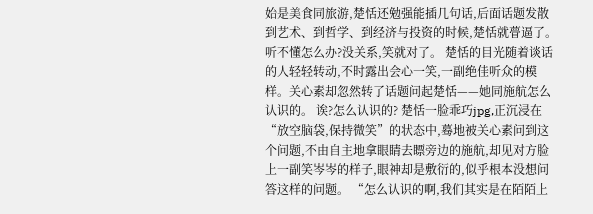始是美食同旅游,楚恬还勉强能插几句话,后面话题发散到艺术、到哲学、到经济与投资的时候,楚恬就瞢逼了。 听不懂怎么办?没关系,笑就对了。 楚恬的目光随着谈话的人轻轻转动,不时露出会心一笑,一副绝佳听众的模样。关心素却忽然转了话题问起楚恬——她同施航怎么认识的。 诶?怎么认识的? 楚恬一脸乖巧jpg,正沉浸在“放空脑袋,保持微笑”的状态中,蓦地被关心素问到这个问题,不由自主地拿眼睛去瞟旁边的施航,却见对方脸上一副笑岑岑的样子,眼神却是敷衍的,似乎根本没想问答这样的问题。 “怎么认识的啊,我们其实是在陌陌上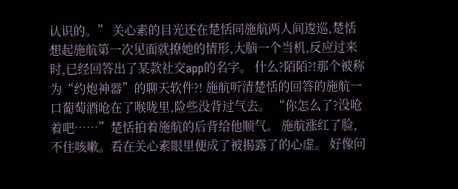认识的。” 关心素的目光还在楚恬同施航两人间逡巡,楚恬想起施航第一次见面就撩她的情形,大脑一个当机,反应过来时,已经回答出了某款社交app的名字。 什么?陌陌?!那个被称为“约炮神器”的聊天软件?! 施航听清楚恬的回答的施航一口葡萄酒呛在了喉咙里,险些没背过气去。 “你怎么了?没呛着吧……”楚恬拍着施航的后背给他顺气。 施航涨红了脸,不住咳嗽。看在关心素眼里便成了被揭露了的心虚。 好像问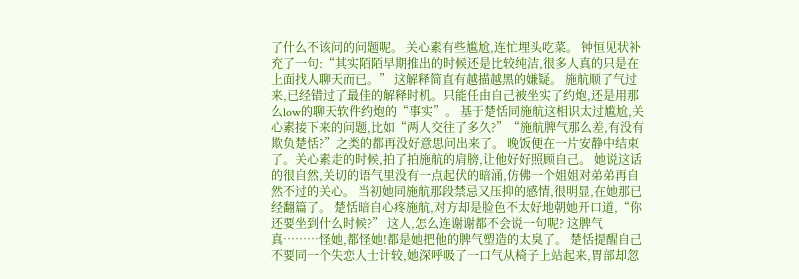了什么不该问的问题呢。 关心素有些尴尬,连忙埋头吃菜。 钟恒见状补充了一句:“其实陌陌早期推出的时候还是比较纯洁,很多人真的只是在上面找人聊天而已。” 这解释简直有越描越黑的嫌疑。 施航顺了气过来,已经错过了最佳的解释时机。只能任由自己被坐实了约炮,还是用那么low的聊天软件约炮的“事实”。 基于楚恬同施航这相识太过尴尬,关心素接下来的问题,比如“两人交往了多久?”“施航脾气那么差,有没有欺负楚恬?”之类的都再没好意思问出来了。 晚饭便在一片安静中结束了。关心素走的时候,拍了拍施航的肩膀,让他好好照顾自己。 她说这话的很自然,关切的语气里没有一点起伏的暗涌,仿佛一个姐姐对弟弟再自然不过的关心。 当初她同施航那段禁忌又压抑的感情,很明显,在她那已经翻篇了。 楚恬暗自心疼施航,对方却是脸色不太好地朝她开口道,“你还要坐到什么时候?” 这人,怎么连谢谢都不会说一句呢? 这脾气真………怪她,都怪她!都是她把他的脾气塑造的太臭了。 楚恬提醒自己不要同一个失恋人士计较,她深呼吸了一口气从椅子上站起来,胃部却忽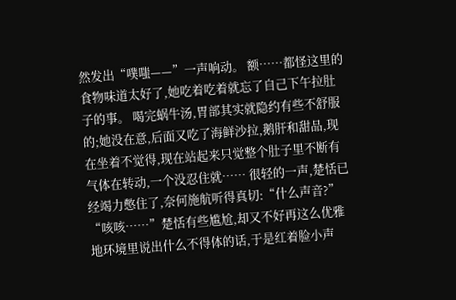然发出“噗嗤——”一声响动。 额……都怪这里的食物味道太好了,她吃着吃着就忘了自己下午拉肚子的事。 喝完蜗牛汤,胃部其实就隐约有些不舒服的;她没在意,后面又吃了海鲜沙拉,鹅肝和甜品,现在坐着不觉得,现在站起来只觉整个肚子里不断有气体在转动,一个没忍住就…… 很轻的一声,楚恬已经竭力憋住了,奈何施航听得真切:“什么声音?” “咳咳……”楚恬有些尴尬,却又不好再这么优雅地环境里说出什么不得体的话,于是红着脸小声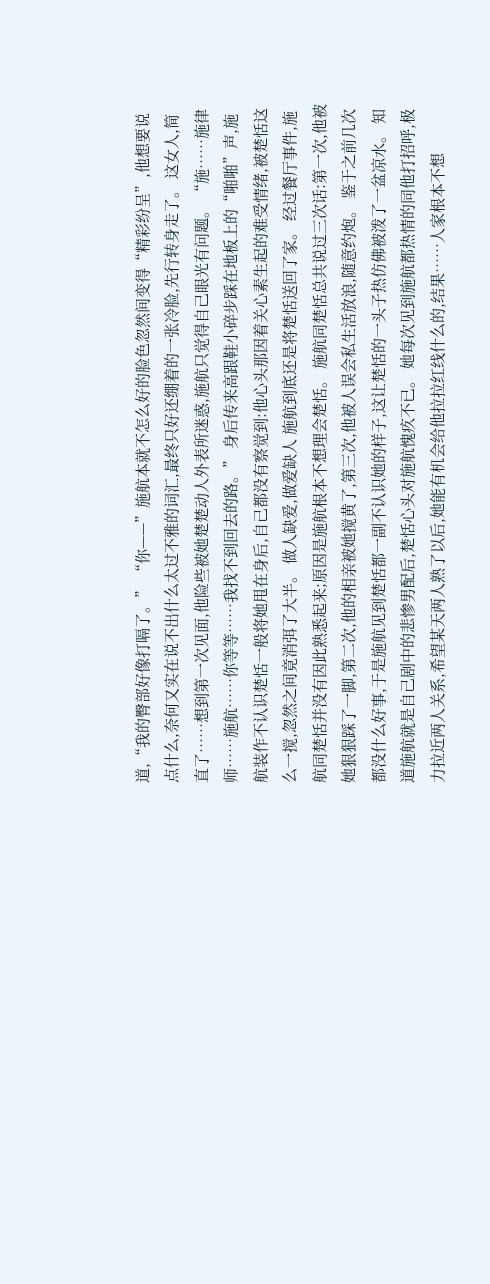道,“我的臀部好像打嗝了。” “你——”施航本就不怎么好的脸色忽然间变得“精彩纷呈”,他想要说点什么,奈何又实在说不出什么太过不雅的词汇,最终只好还绷着的一张冷脸,先行转身走了。 这女人,简直了……想到第一次见面,他险些被她楚楚动人外表所迷惑,施航只觉得自己眼光有问题。 “施……施律师……施航……你等等……我找不到回去的路。” 身后传来高跟鞋小碎步踩在地板上的“啪啪”声,施航装作不认识楚恬一般将她甩在身后,自己都没有察觉到:他心头那因着关心素生起的难受情绪,被楚恬这么一搅,忽然之间竟消弭了大半。 做人缺爱,做爱缺人 施航到底还是将楚恬送回了家。 经过餐厅事件,施航同楚恬并没有因此熟悉起来;原因是施航根本不想理会楚恬。 施航同楚恬总共说过三次话:第一次,他被她狠狠踩了一脚,第二次,他的相亲被她搅黄了,第三次,他被人误会私生活放浪,随意约炮。 鉴于之前几次都没什么好事,于是施航见到楚恬都一副不认识她的样子,这让楚恬的一头子热仿佛被泼了一盆凉水。 知道施航就是自己剧中的悲惨男配后,楚恬心头对施航愧疚不已。 她每次见到施航都热情的同他打招呼,极力拉近两人关系,希望某天两人熟了以后,她能有机会给他拉拉红线什么的,结果……人家根本不想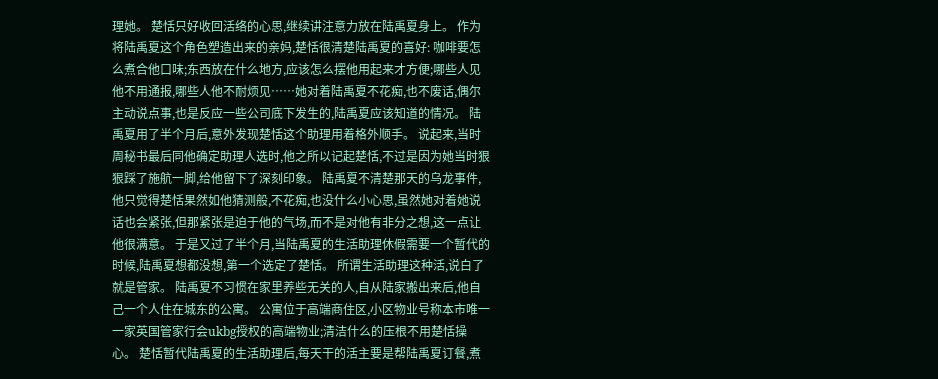理她。 楚恬只好收回活络的心思,继续讲注意力放在陆禹夏身上。 作为将陆禹夏这个角色塑造出来的亲妈,楚恬很清楚陆禹夏的喜好: 咖啡要怎么煮合他口味;东西放在什么地方,应该怎么摆他用起来才方便;哪些人见他不用通报,哪些人他不耐烦见……她对着陆禹夏不花痴,也不废话,偶尔主动说点事,也是反应一些公司底下发生的,陆禹夏应该知道的情况。 陆禹夏用了半个月后,意外发现楚恬这个助理用着格外顺手。 说起来,当时周秘书最后同他确定助理人选时,他之所以记起楚恬,不过是因为她当时狠狠踩了施航一脚,给他留下了深刻印象。 陆禹夏不清楚那天的乌龙事件,他只觉得楚恬果然如他猜测般,不花痴,也没什么小心思,虽然她对着她说话也会紧张,但那紧张是迫于他的气场,而不是对他有非分之想,这一点让他很满意。 于是又过了半个月,当陆禹夏的生活助理休假需要一个暂代的时候,陆禹夏想都没想,第一个选定了楚恬。 所谓生活助理这种活,说白了就是管家。 陆禹夏不习惯在家里养些无关的人,自从陆家搬出来后,他自己一个人住在城东的公寓。 公寓位于高端商住区,小区物业号称本市唯一一家英国管家行会ukbg授权的高端物业;清洁什么的压根不用楚恬操心。 楚恬暂代陆禹夏的生活助理后,每天干的活主要是帮陆禹夏订餐,煮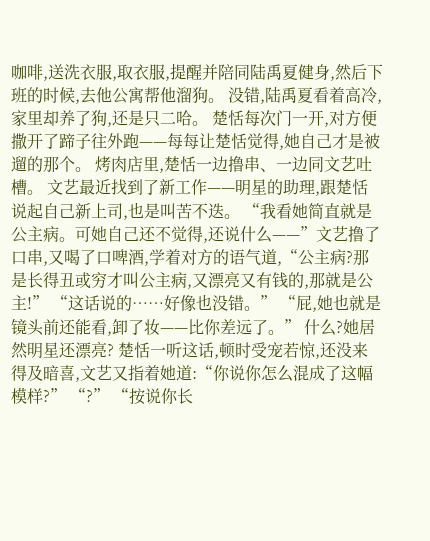咖啡,送洗衣服,取衣服,提醒并陪同陆禹夏健身,然后下班的时候,去他公寓帮他溜狗。 没错,陆禹夏看着高冷,家里却养了狗,还是只二哈。 楚恬每次门一开,对方便撒开了蹄子往外跑——每每让楚恬觉得,她自己才是被遛的那个。 烤肉店里,楚恬一边撸串、一边同文艺吐槽。 文艺最近找到了新工作——明星的助理,跟楚恬说起自己新上司,也是叫苦不迭。 “我看她简直就是公主病。可她自己还不觉得,还说什么——”文艺撸了口串,又喝了口啤酒,学着对方的语气道,“公主病?那是长得丑或穷才叫公主病,又漂亮又有钱的,那就是公主!” “这话说的……好像也没错。” “屁,她也就是镜头前还能看,卸了妆——比你差远了。” 什么?她居然明星还漂亮? 楚恬一听这话,顿时受宠若惊,还没来得及暗喜,文艺又指着她道:“你说你怎么混成了这幅模样?” “?” “按说你长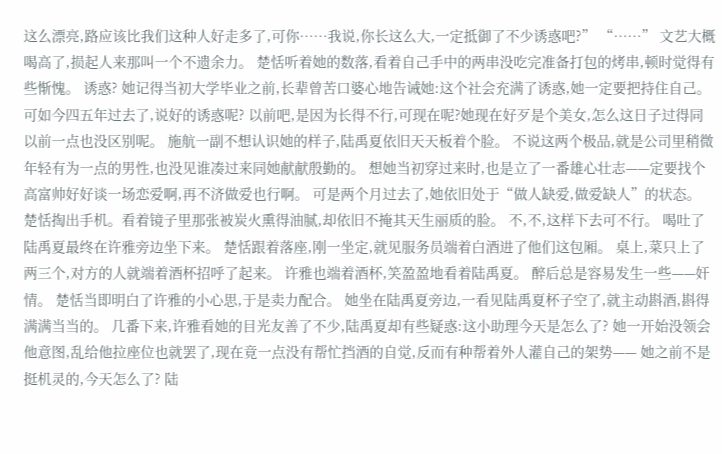这么漂亮,路应该比我们这种人好走多了,可你……我说,你长这么大,一定抵御了不少诱惑吧?” “……” 文艺大概喝高了,损起人来那叫一个不遗余力。 楚恬听着她的数落,看着自己手中的两串没吃完准备打包的烤串,顿时觉得有些惭愧。 诱惑? 她记得当初大学毕业之前,长辈曾苦口婆心地告诫她:这个社会充满了诱惑,她一定要把持住自己。 可如今四五年过去了,说好的诱惑呢? 以前吧,是因为长得不行,可现在呢?她现在好歹是个美女,怎么这日子过得同以前一点也没区别呢。 施航一副不想认识她的样子,陆禹夏依旧天天板着个脸。 不说这两个极品,就是公司里稍微年轻有为一点的男性,也没见谁凑过来同她献献殷勤的。 想她当初穿过来时,也是立了一番雄心壮志——定要找个高富帅好好谈一场恋爱啊,再不济做爱也行啊。 可是两个月过去了,她依旧处于“做人缺爱,做爱缺人”的状态。 楚恬掏出手机。看着镜子里那张被炭火熏得油腻,却依旧不掩其天生丽质的脸。 不,不,这样下去可不行。 喝吐了 陆禹夏最终在许雅旁边坐下来。 楚恬跟着落座,刚一坐定,就见服务员端着白酒进了他们这包厢。 桌上,菜只上了两三个,对方的人就端着酒杯招呼了起来。 许雅也端着酒杯,笑盈盈地看着陆禹夏。 醉后总是容易发生一些——奸情。 楚恬当即明白了许雅的小心思,于是卖力配合。 她坐在陆禹夏旁边,一看见陆禹夏杯子空了,就主动斟酒,斟得满满当当的。 几番下来,许雅看她的目光友善了不少,陆禹夏却有些疑惑:这小助理今天是怎么了? 她一开始没领会他意图,乱给他拉座位也就罢了,现在竟一点没有帮忙挡酒的自觉,反而有种帮着外人灌自己的架势—— 她之前不是挺机灵的,今天怎么了? 陆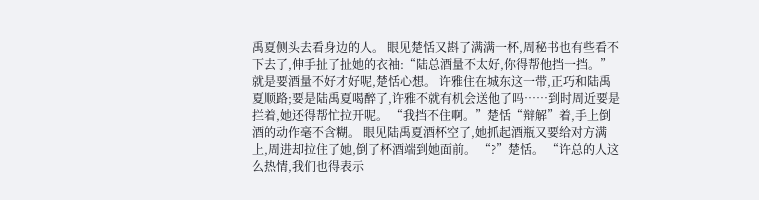禹夏侧头去看身边的人。 眼见楚恬又斟了满满一杯,周秘书也有些看不下去了,伸手扯了扯她的衣袖:“陆总酒量不太好,你得帮他挡一挡。” 就是要酒量不好才好呢,楚恬心想。 许雅住在城东这一带,正巧和陆禹夏顺路;要是陆禹夏喝醉了,许雅不就有机会送他了吗……到时周近要是拦着,她还得帮忙拉开呢。 “我挡不住啊。”楚恬“辩解”着,手上倒酒的动作毫不含糊。 眼见陆禹夏酒杯空了,她抓起酒瓶又要给对方满上,周进却拉住了她,倒了杯酒端到她面前。 “?”楚恬。 “许总的人这么热情,我们也得表示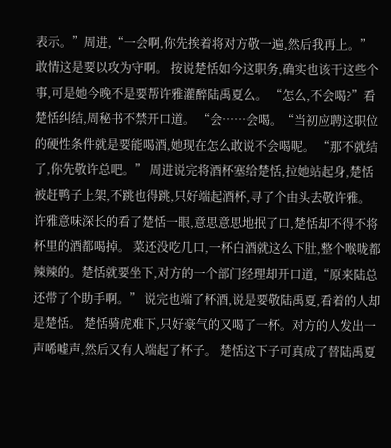表示。”周进,“一会啊,你先挨着将对方敬一遍,然后我再上。” 敢情这是要以攻为守啊。 按说楚恬如今这职务,确实也该干这些个事,可是她今晚不是要帮许雅灌醉陆禹夏么。 “怎么,不会喝?”看楚恬纠结,周秘书不禁开口道。 “会……会喝。“当初应聘这职位的硬性条件就是要能喝酒,她现在怎么敢说不会喝呢。 “那不就结了,你先敬许总吧。” 周进说完将酒杯塞给楚恬,拉她站起身,楚恬被赶鸭子上架,不跳也得跳,只好端起酒杯,寻了个由头去敬许雅。 许雅意味深长的看了楚恬一眼,意思意思地抿了口,楚恬却不得不将杯里的酒都喝掉。 菜还没吃几口,一杯白酒就这么下肚,整个喉咙都辣辣的。楚恬就要坐下,对方的一个部门经理却开口道,“原来陆总还带了个助手啊。” 说完也端了杯酒,说是要敬陆禹夏,看着的人却是楚恬。 楚恬骑虎难下,只好豪气的又喝了一杯。对方的人发出一声唏嘘声,然后又有人端起了杯子。 楚恬这下子可真成了替陆禹夏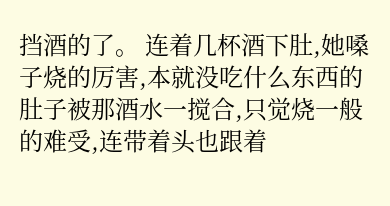挡酒的了。 连着几杯酒下肚,她嗓子烧的厉害,本就没吃什么东西的肚子被那酒水一搅合,只觉烧一般的难受,连带着头也跟着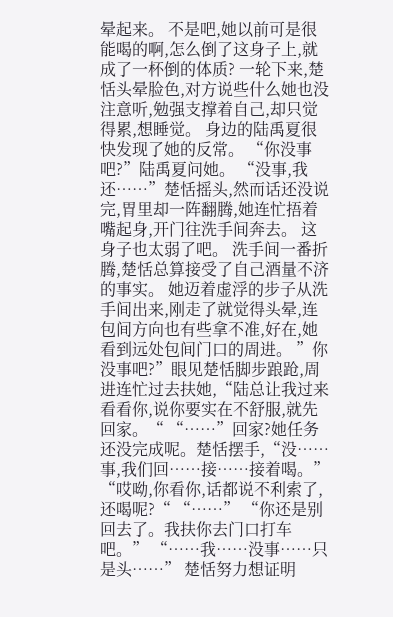晕起来。 不是吧,她以前可是很能喝的啊,怎么倒了这身子上,就成了一杯倒的体质? 一轮下来,楚恬头晕脸色,对方说些什么她也没注意听,勉强支撑着自己,却只觉得累,想睡觉。 身边的陆禹夏很快发现了她的反常。 “你没事吧?”陆禹夏问她。 “没事,我还……”楚恬摇头,然而话还没说完,胃里却一阵翻腾,她连忙捂着嘴起身,开门往洗手间奔去。 这身子也太弱了吧。 洗手间一番折腾,楚恬总算接受了自己酒量不济的事实。 她迈着虚浮的步子从洗手间出来,刚走了就觉得头晕,连包间方向也有些拿不准,好在,她看到远处包间门口的周进。 ”你没事吧?”眼见楚恬脚步踉跄,周进连忙过去扶她,“陆总让我过来看看你,说你要实在不舒服,就先回家。“ “……”回家?她任务还没完成呢。楚恬摆手,“没……事,我们回……接……接着喝。” “哎呦,你看你,话都说不利索了,还喝呢?“ “……” “你还是别回去了。我扶你去门口打车吧。” “……我……没事……只是头……” 楚恬努力想证明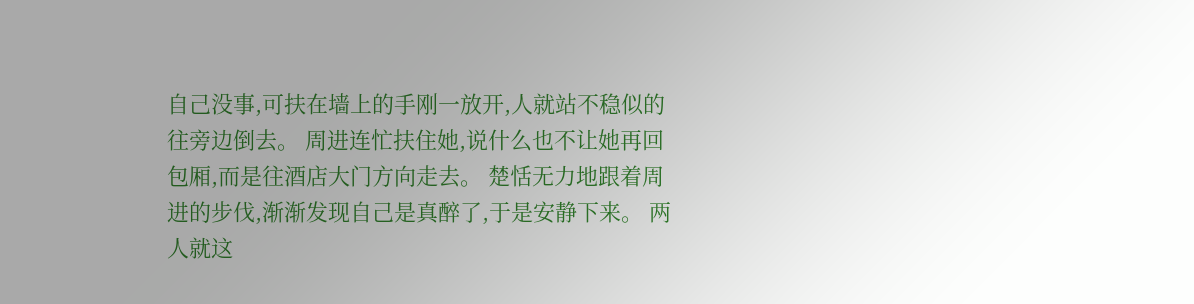自己没事,可扶在墙上的手刚一放开,人就站不稳似的往旁边倒去。 周进连忙扶住她,说什么也不让她再回包厢,而是往酒店大门方向走去。 楚恬无力地跟着周进的步伐,渐渐发现自己是真醉了,于是安静下来。 两人就这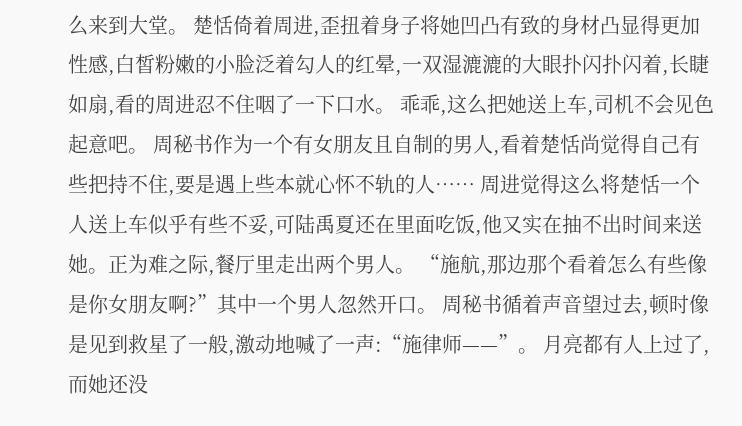么来到大堂。 楚恬倚着周进,歪扭着身子将她凹凸有致的身材凸显得更加性感,白皙粉嫩的小脸泛着勾人的红晕,一双湿漉漉的大眼扑闪扑闪着,长睫如扇,看的周进忍不住咽了一下口水。 乖乖,这么把她送上车,司机不会见色起意吧。 周秘书作为一个有女朋友且自制的男人,看着楚恬尚觉得自己有些把持不住,要是遇上些本就心怀不轨的人…… 周进觉得这么将楚恬一个人送上车似乎有些不妥,可陆禹夏还在里面吃饭,他又实在抽不出时间来送她。正为难之际,餐厅里走出两个男人。 “施航,那边那个看着怎么有些像是你女朋友啊?”其中一个男人忽然开口。 周秘书循着声音望过去,顿时像是见到救星了一般,激动地喊了一声:“施律师——”。 月亮都有人上过了,而她还没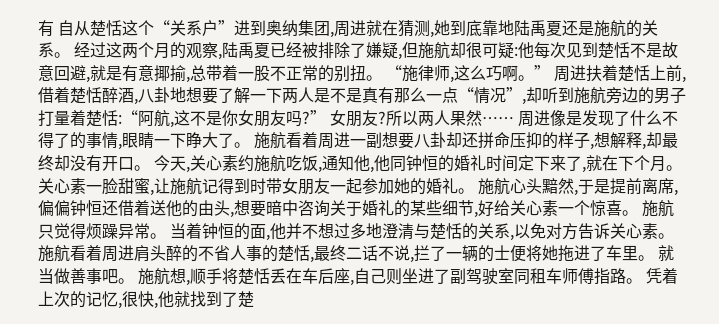有 自从楚恬这个“关系户”进到奥纳集团,周进就在猜测,她到底靠地陆禹夏还是施航的关系。 经过这两个月的观察,陆禹夏已经被排除了嫌疑,但施航却很可疑:他每次见到楚恬不是故意回避,就是有意揶揄,总带着一股不正常的别扭。 “施律师,这么巧啊。” 周进扶着楚恬上前,借着楚恬醉酒,八卦地想要了解一下两人是不是真有那么一点“情况”,却听到施航旁边的男子打量着楚恬:“阿航,这不是你女朋友吗?” 女朋友?所以两人果然…… 周进像是发现了什么不得了的事情,眼睛一下睁大了。 施航看着周进一副想要八卦却还拼命压抑的样子,想解释,却最终却没有开口。 今天,关心素约施航吃饭,通知他,他同钟恒的婚礼时间定下来了,就在下个月。 关心素一脸甜蜜,让施航记得到时带女朋友一起参加她的婚礼。 施航心头黯然,于是提前离席,偏偏钟恒还借着送他的由头,想要暗中咨询关于婚礼的某些细节,好给关心素一个惊喜。 施航只觉得烦躁异常。 当着钟恒的面,他并不想过多地澄清与楚恬的关系,以免对方告诉关心素。 施航看着周进肩头醉的不省人事的楚恬,最终二话不说,拦了一辆的士便将她拖进了车里。 就当做善事吧。 施航想,顺手将楚恬丢在车后座,自己则坐进了副驾驶室同租车师傅指路。 凭着上次的记忆,很快,他就找到了楚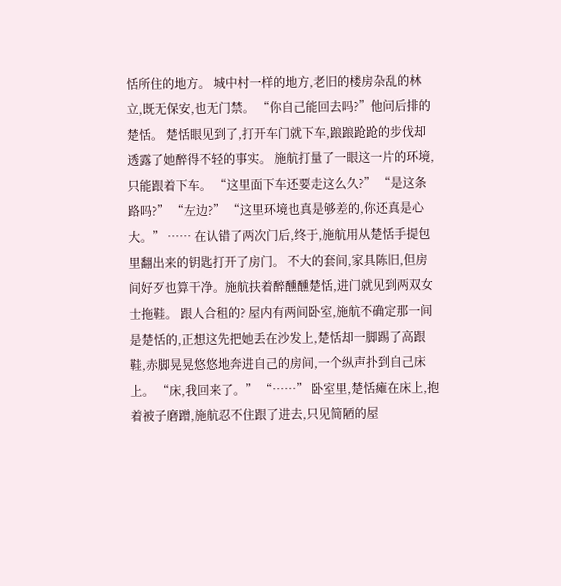恬所住的地方。 城中村一样的地方,老旧的楼房杂乱的林立,既无保安,也无门禁。 “你自己能回去吗?”他问后排的楚恬。 楚恬眼见到了,打开车门就下车,踉踉跄跄的步伐却透露了她醉得不轻的事实。 施航打量了一眼这一片的环境,只能跟着下车。 “这里面下车还要走这么久?” “是这条路吗?” “左边?” “这里环境也真是够差的,你还真是心大。” …… 在认错了两次门后,终于,施航用从楚恬手提包里翻出来的钥匙打开了房门。 不大的套间,家具陈旧,但房间好歹也算干净。施航扶着醉醺醺楚恬,进门就见到两双女士拖鞋。 跟人合租的? 屋内有两间卧室,施航不确定那一间是楚恬的,正想这先把她丢在沙发上,楚恬却一脚踢了高跟鞋,赤脚晃晃悠悠地奔进自己的房间,一个纵声扑到自己床上。 “床,我回来了。” “……” 卧室里,楚恬瘫在床上,抱着被子磨蹭,施航忍不住跟了进去,只见简陋的屋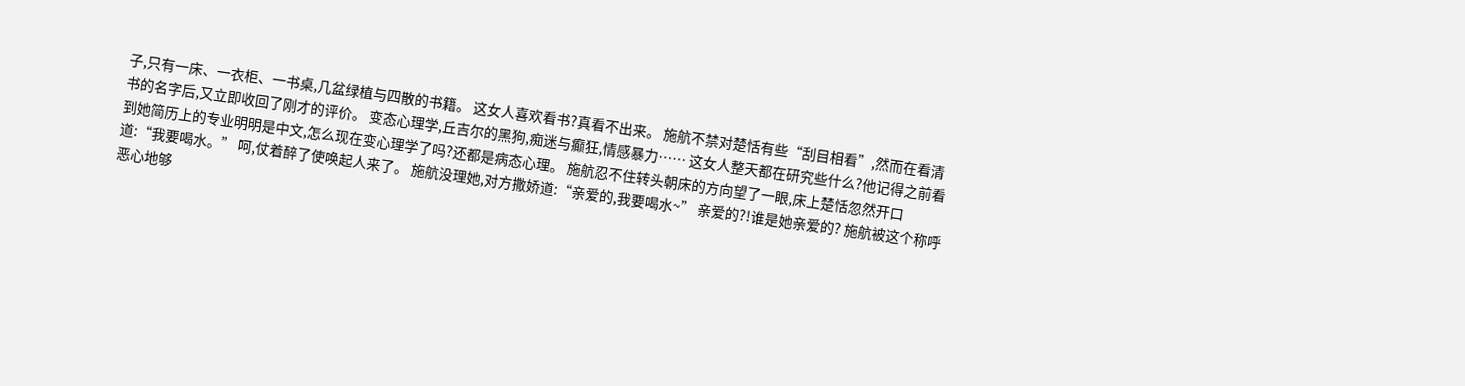子,只有一床、一衣柜、一书桌,几盆绿植与四散的书籍。 这女人喜欢看书?真看不出来。 施航不禁对楚恬有些“刮目相看”,然而在看清书的名字后,又立即收回了刚才的评价。 变态心理学,丘吉尔的黑狗,痴迷与癫狂,情感暴力…… 这女人整天都在研究些什么?他记得之前看到她简历上的专业明明是中文,怎么现在变心理学了吗?还都是病态心理。 施航忍不住转头朝床的方向望了一眼,床上楚恬忽然开口道:“我要喝水。” 呵,仗着醉了使唤起人来了。 施航没理她,对方撒娇道:“亲爱的,我要喝水~” 亲爱的?!谁是她亲爱的? 施航被这个称呼恶心地够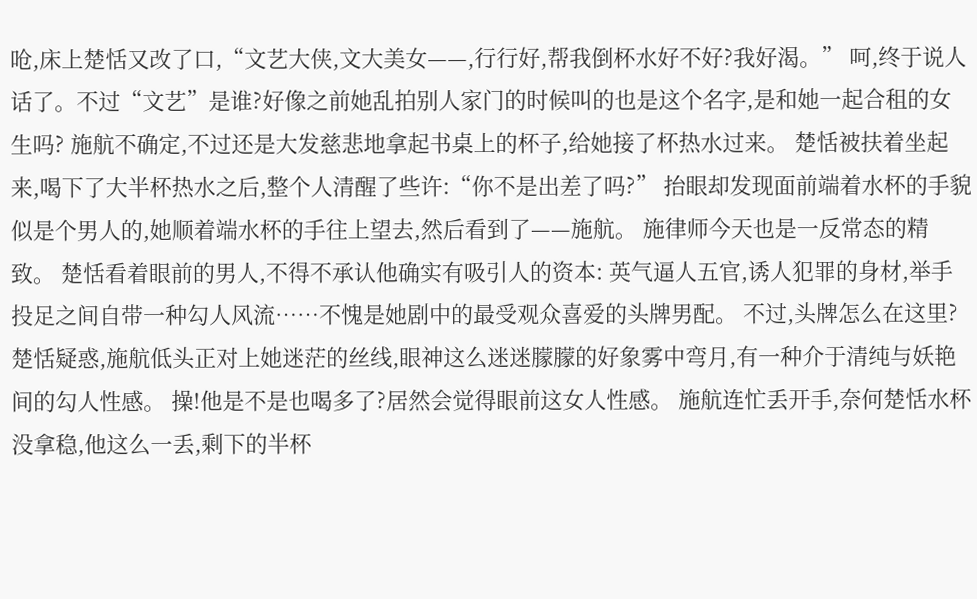呛,床上楚恬又改了口,“文艺大侠,文大美女——,行行好,帮我倒杯水好不好?我好渴。” 呵,终于说人话了。不过“文艺”是谁?好像之前她乱拍别人家门的时候叫的也是这个名字,是和她一起合租的女生吗? 施航不确定,不过还是大发慈悲地拿起书桌上的杯子,给她接了杯热水过来。 楚恬被扶着坐起来,喝下了大半杯热水之后,整个人清醒了些许:“你不是出差了吗?” 抬眼却发现面前端着水杯的手貌似是个男人的,她顺着端水杯的手往上望去,然后看到了——施航。 施律师今天也是一反常态的精致。 楚恬看着眼前的男人,不得不承认他确实有吸引人的资本: 英气逼人五官,诱人犯罪的身材,举手投足之间自带一种勾人风流……不愧是她剧中的最受观众喜爱的头牌男配。 不过,头牌怎么在这里? 楚恬疑惑,施航低头正对上她迷茫的丝线,眼神这么迷迷朦朦的好象雾中弯月,有一种介于清纯与妖艳间的勾人性感。 操!他是不是也喝多了?居然会觉得眼前这女人性感。 施航连忙丢开手,奈何楚恬水杯没拿稳,他这么一丢,剩下的半杯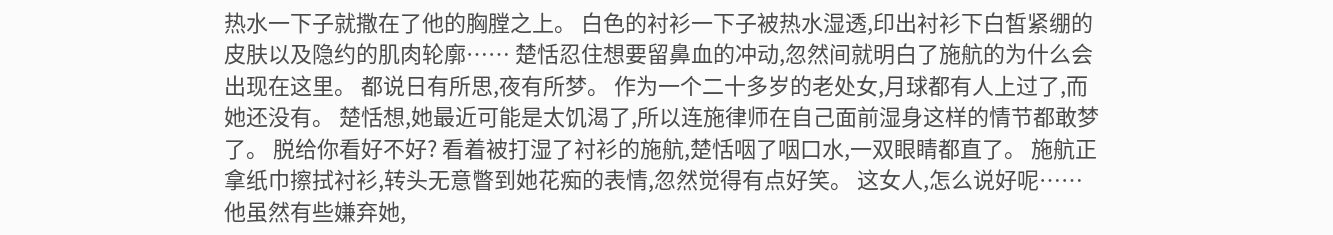热水一下子就撒在了他的胸膛之上。 白色的衬衫一下子被热水湿透,印出衬衫下白皙紧绷的皮肤以及隐约的肌肉轮廓…… 楚恬忍住想要留鼻血的冲动,忽然间就明白了施航的为什么会出现在这里。 都说日有所思,夜有所梦。 作为一个二十多岁的老处女,月球都有人上过了,而她还没有。 楚恬想,她最近可能是太饥渴了,所以连施律师在自己面前湿身这样的情节都敢梦了。 脱给你看好不好? 看着被打湿了衬衫的施航,楚恬咽了咽口水,一双眼睛都直了。 施航正拿纸巾擦拭衬衫,转头无意瞥到她花痴的表情,忽然觉得有点好笑。 这女人,怎么说好呢…… 他虽然有些嫌弃她,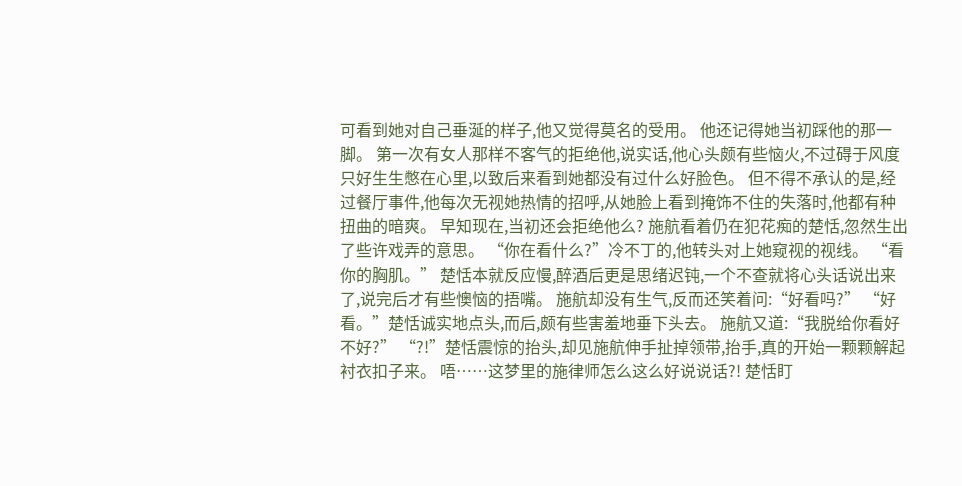可看到她对自己垂涎的样子,他又觉得莫名的受用。 他还记得她当初踩他的那一脚。 第一次有女人那样不客气的拒绝他,说实话,他心头颇有些恼火,不过碍于风度只好生生憋在心里,以致后来看到她都没有过什么好脸色。 但不得不承认的是,经过餐厅事件,他每次无视她热情的招呼,从她脸上看到掩饰不住的失落时,他都有种扭曲的暗爽。 早知现在,当初还会拒绝他么? 施航看着仍在犯花痴的楚恬,忽然生出了些许戏弄的意思。 “你在看什么?”冷不丁的,他转头对上她窥视的视线。 “看你的胸肌。” 楚恬本就反应慢,醉酒后更是思绪迟钝,一个不查就将心头话说出来了,说完后才有些懊恼的捂嘴。 施航却没有生气,反而还笑着问:“好看吗?” “好看。”楚恬诚实地点头,而后,颇有些害羞地垂下头去。 施航又道:“我脱给你看好不好?” “?!”楚恬震惊的抬头,却见施航伸手扯掉领带,抬手,真的开始一颗颗解起衬衣扣子来。 唔……这梦里的施律师怎么这么好说说话?! 楚恬盯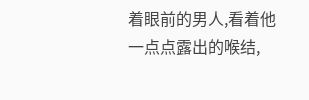着眼前的男人,看着他一点点露出的喉结,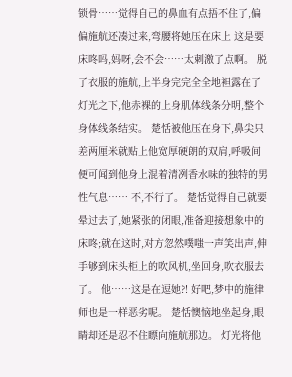锁骨……觉得自己的鼻血有点捂不住了,偏偏施航还凑过来,弯腰将她压在床上 这是要床咚吗,妈呀,会不会……太刺激了点啊。 脱了衣服的施航,上半身完完全全地袒露在了灯光之下,他赤裸的上身肌体线条分明,整个身体线条结实。 楚恬被他压在身下,鼻尖只差两厘米就贴上他宽厚硬朗的双肩,呼吸间便可闻到他身上混着清冽香水味的独特的男性气息…… 不,不行了。 楚恬觉得自己就要晕过去了,她紧张的闭眼,准备迎接想象中的床咚;就在这时,对方忽然噗嗤一声笑出声,伸手够到床头柜上的吹风机,坐回身,吹衣服去了。 他……这是在逗她?! 好吧,梦中的施律师也是一样恶劣呢。 楚恬懊恼地坐起身,眼睛却还是忍不住瞟向施航那边。 灯光将他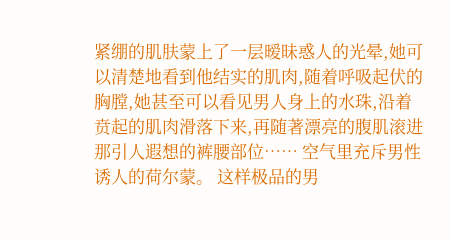紧绷的肌肤蒙上了一层暧昧惑人的光晕,她可以清楚地看到他结实的肌肉,随着呼吸起伏的胸膛,她甚至可以看见男人身上的水珠,沿着贲起的肌肉滑落下来,再随著漂亮的腹肌滚进那引人遐想的裤腰部位…… 空气里充斥男性诱人的荷尔蒙。 这样极品的男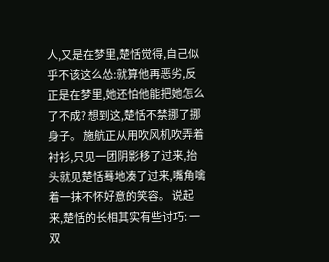人,又是在梦里,楚恬觉得,自己似乎不该这么怂:就算他再恶劣,反正是在梦里,她还怕他能把她怎么了不成? 想到这,楚恬不禁挪了挪身子。 施航正从用吹风机吹弄着衬衫,只见一团阴影移了过来,抬头就见楚恬蓦地凑了过来,嘴角噙着一抹不怀好意的笑容。 说起来,楚恬的长相其实有些讨巧: 一双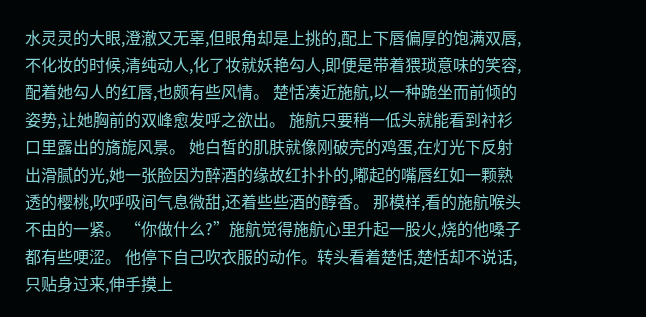水灵灵的大眼,澄澈又无辜,但眼角却是上挑的,配上下唇偏厚的饱满双唇,不化妆的时候,清纯动人,化了妆就妖艳勾人,即便是带着猥琐意味的笑容,配着她勾人的红唇,也颇有些风情。 楚恬凑近施航,以一种跪坐而前倾的姿势,让她胸前的双峰愈发呼之欲出。 施航只要稍一低头就能看到衬衫口里露出的旖旎风景。 她白皙的肌肤就像刚破壳的鸡蛋,在灯光下反射出滑腻的光,她一张脸因为醉酒的缘故红扑扑的,嘟起的嘴唇红如一颗熟透的樱桃,吹呼吸间气息微甜,还着些些酒的醇香。 那模样,看的施航喉头不由的一紧。 “你做什么?”施航觉得施航心里升起一股火,烧的他嗓子都有些哽涩。 他停下自己吹衣服的动作。转头看着楚恬,楚恬却不说话,只贴身过来,伸手摸上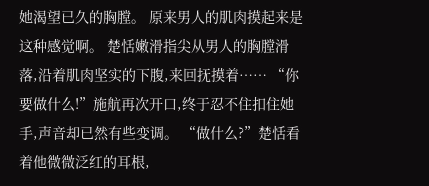她渴望已久的胸膛。 原来男人的肌肉摸起来是这种感觉啊。 楚恬嫩滑指尖从男人的胸膛滑落,沿着肌肉坚实的下腹,来回抚摸着…… “你要做什么!”施航再次开口,终于忍不住扣住她手,声音却已然有些变调。 “做什么?”楚恬看着他微微泛红的耳根,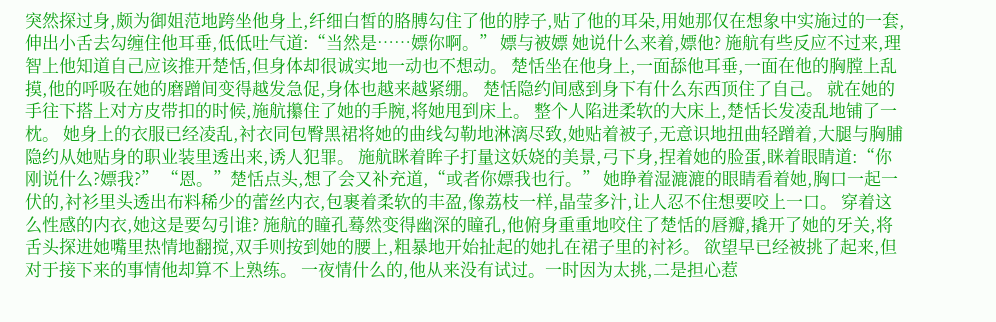突然探过身,颇为御姐范地跨坐他身上,纤细白皙的胳膊勾住了他的脖子,贴了他的耳朵,用她那仅在想象中实施过的一套,伸出小舌去勾缠住他耳垂,低低吐气道:“当然是……嫖你啊。” 嫖与被嫖 她说什么来着,嫖他? 施航有些反应不过来,理智上他知道自己应该推开楚恬,但身体却很诚实地一动也不想动。 楚恬坐在他身上,一面舔他耳垂,一面在他的胸膛上乱摸,他的呼吸在她的磨蹭间变得越发急促,身体也越来越紧绷。 楚恬隐约间感到身下有什么东西顶住了自己。 就在她的手往下搭上对方皮带扣的时候,施航攥住了她的手腕,将她甩到床上。 整个人陷进柔软的大床上,楚恬长发凌乱地铺了一枕。 她身上的衣服已经凌乱,衬衣同包臀黑裙将她的曲线勾勒地淋漓尽致,她贴着被子,无意识地扭曲轻蹭着,大腿与胸脯隐约从她贴身的职业装里透出来,诱人犯罪。 施航眯着眸子打量这妖娆的美景,弓下身,捏着她的脸蛋,眯着眼睛道:“你刚说什么?嫖我?” “恩。”楚恬点头,想了会又补充道,“或者你嫖我也行。” 她睁着湿漉漉的眼睛看着她,胸口一起一伏的,衬衫里头透出布料稀少的蕾丝内衣,包裹着柔软的丰盈,像荔枝一样,晶莹多汁,让人忍不住想要咬上一口。 穿着这么性感的内衣,她这是要勾引谁? 施航的瞳孔蓦然变得幽深的瞳孔,他俯身重重地咬住了楚恬的唇瓣,撬开了她的牙关,将舌头探进她嘴里热情地翻搅,双手则按到她的腰上,粗暴地开始扯起的她扎在裙子里的衬衫。 欲望早已经被挑了起来,但对于接下来的事情他却算不上熟练。 一夜情什么的,他从来没有试过。一时因为太挑,二是担心惹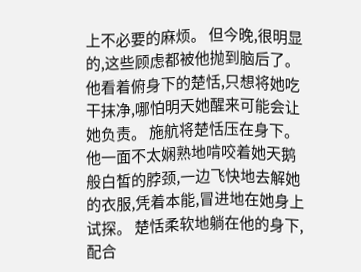上不必要的麻烦。 但今晚,很明显的,这些顾虑都被他抛到脑后了。他看着俯身下的楚恬,只想将她吃干抹净,哪怕明天她醒来可能会让她负责。 施航将楚恬压在身下。 他一面不太娴熟地啃咬着她天鹅般白皙的脖颈,一边飞快地去解她的衣服,凭着本能,冒进地在她身上试探。 楚恬柔软地躺在他的身下,配合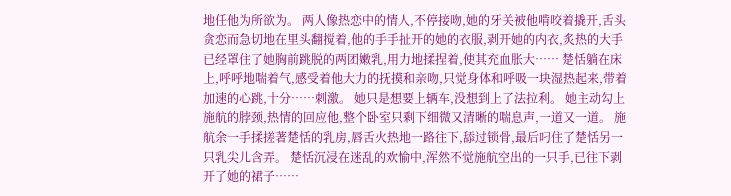地任他为所欲为。 两人像热恋中的情人,不停接吻,她的牙关被他啃咬着撬开,舌头贪恋而急切地在里头翻搅着,他的手手扯开的她的衣服,剥开她的内衣,炙热的大手已经罩住了她胸前跳脱的两团嫩乳,用力地揉捏着,使其充血胀大…… 楚恬躺在床上,呼呼地喘着气,感受着他大力的抚摸和亲吻,只觉身体和呼吸一块湿热起来,带着加速的心跳,十分……刺激。 她只是想要上辆车,没想到上了法拉利。 她主动勾上施航的脖颈,热情的回应他,整个卧室只剩下细微又清晰的喘息声,一道又一道。 施航余一手揉搓著楚恬的乳房,唇舌火热地一路往下,舔过锁骨,最后叼住了楚恬另一只乳尖儿含弄。 楚恬沉浸在迷乱的欢愉中,浑然不觉施航空出的一只手,已往下剥开了她的裙子……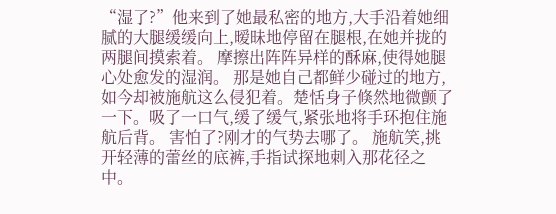“湿了?”他来到了她最私密的地方,大手沿着她细腻的大腿缓缓向上,暧昧地停留在腿根,在她并拢的两腿间摸索着。 摩擦出阵阵异样的酥麻,使得她腿心处愈发的湿润。 那是她自己都鲜少碰过的地方,如今却被施航这么侵犯着。楚恬身子倏然地微颤了一下。吸了一口气,缓了缓气,紧张地将手环抱住施航后背。 害怕了?刚才的气势去哪了。 施航笑,挑开轻薄的蕾丝的底裤,手指试探地刺入那花径之中。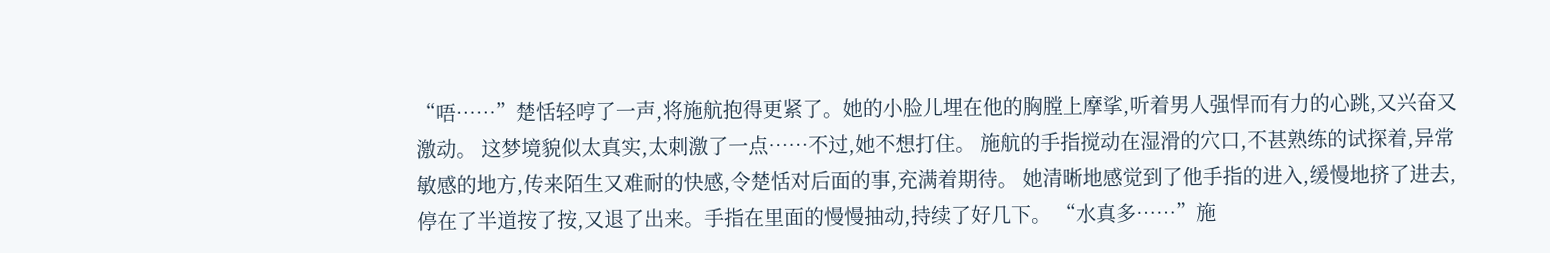“唔……”楚恬轻哼了一声,将施航抱得更紧了。她的小脸儿埋在他的胸膛上摩挲,听着男人强悍而有力的心跳,又兴奋又激动。 这梦境貌似太真实,太刺激了一点……不过,她不想打住。 施航的手指搅动在湿滑的穴口,不甚熟练的试探着,异常敏感的地方,传来陌生又难耐的快感,令楚恬对后面的事,充满着期待。 她清晰地感觉到了他手指的进入,缓慢地挤了进去,停在了半道按了按,又退了出来。手指在里面的慢慢抽动,持续了好几下。 “水真多……”施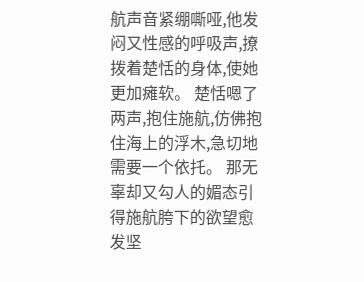航声音紧绷嘶哑,他发闷又性感的呼吸声,撩拨着楚恬的身体,使她更加瘫软。 楚恬嗯了两声,抱住施航,仿佛抱住海上的浮木,急切地需要一个依托。 那无辜却又勾人的媚态引得施航胯下的欲望愈发坚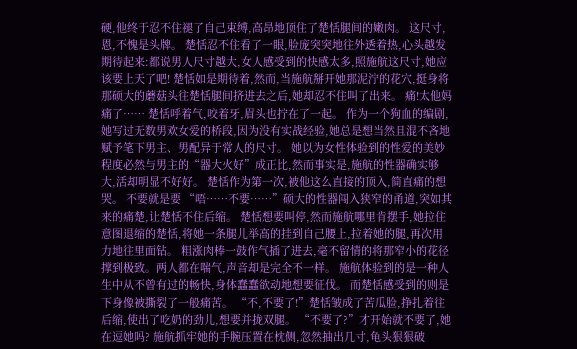硬,他终于忍不住褪了自己束缚,高昂地顶住了楚恬腿间的嫩肉。 这尺寸,恩,不愧是头牌。 楚恬忍不住看了一眼,脸庞突突地往外透着热,心头越发期待起来:都说男人尺寸越大,女人感受到的快感太多,照施航这尺寸,她应该要上天了吧! 楚恬如是期待着,然而,当施航掰开她那泥泞的花穴,挺身将那硕大的蘑菇头往楚恬腿间挤进去之后,她却忍不住叫了出来。 痛!太他妈痛了…… 楚恬呼着气,咬着牙,眉头也拧在了一起。 作为一个狗血的编剧,她写过无数男欢女爱的桥段,因为没有实战经验,她总是想当然且混不吝地赋予笔下男主、男配异于常人的尺寸。 她以为女性体验到的性爱的美妙程度必然与男主的“器大火好”成正比,然而事实是,施航的性器确实够大,活却明显不好好。 楚恬作为第一次,被他这么直接的顶入,简直痛的想哭。 不要就是要 “唔……不要……”硕大的性器闯入狭窄的甬道,突如其来的痛楚,让楚恬不住后缩。 楚恬想要叫停,然而施航哪里肯摆手,她拉住意图退缩的楚恬,将她一条腿儿举高的挂到自己腰上,拉着她的腿,再次用力地往里面钻。 粗涨肉棒一鼓作气插了进去,毫不留情的将那窄小的花径撑到极致。两人都在喘气,声音却是完全不一样。 施航体验到的是一种人生中从不曾有过的畅快,身体蠢蠢欲动地想要征伐。 而楚恬感受到的则是下身像被撕裂了一般痛苦。 “不,不要了!”楚恬皱成了苦瓜脸,挣扎着往后缩,使出了吃奶的劲儿,想要并拢双腿。 “不要了?”才开始就不要了,她在逗她吗? 施航抓牢她的手腕压置在枕侧,忽然抽出几寸,龟头狠狠破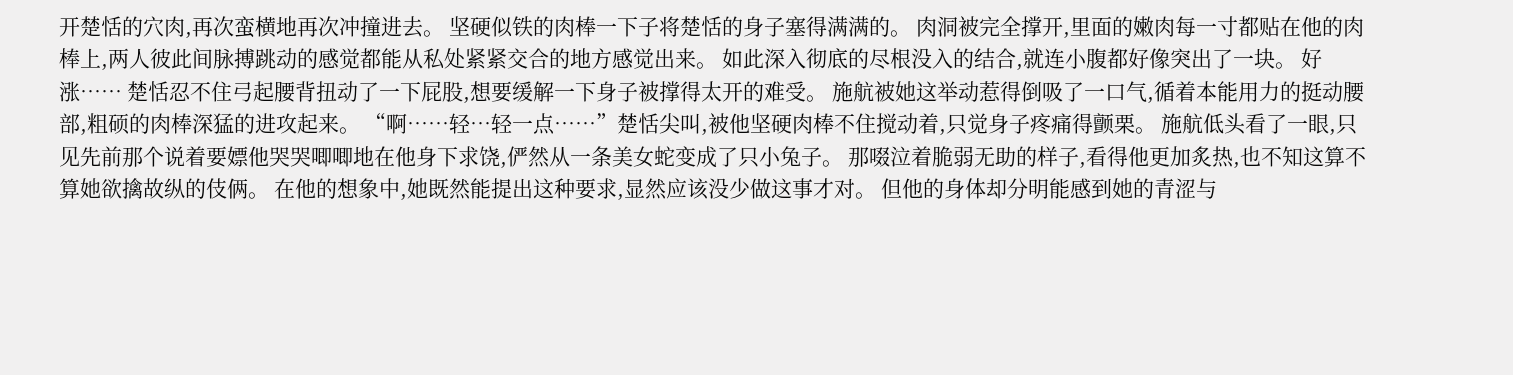开楚恬的穴肉,再次蛮横地再次冲撞进去。 坚硬似铁的肉棒一下子将楚恬的身子塞得满满的。 肉洞被完全撑开,里面的嫩肉每一寸都贴在他的肉棒上,两人彼此间脉搏跳动的感觉都能从私处紧紧交合的地方感觉出来。 如此深入彻底的尽根没入的结合,就连小腹都好像突出了一块。 好涨…… 楚恬忍不住弓起腰背扭动了一下屁股,想要缓解一下身子被撑得太开的难受。 施航被她这举动惹得倒吸了一口气,循着本能用力的挺动腰部,粗硕的肉棒深猛的进攻起来。 “啊……轻…轻一点……”楚恬尖叫,被他坚硬肉棒不住搅动着,只觉身子疼痛得颤栗。 施航低头看了一眼,只见先前那个说着要嫖他哭哭唧唧地在他身下求饶,俨然从一条美女蛇变成了只小兔子。 那啜泣着脆弱无助的样子,看得他更加炙热,也不知这算不算她欲擒故纵的伎俩。 在他的想象中,她既然能提出这种要求,显然应该没少做这事才对。 但他的身体却分明能感到她的青涩与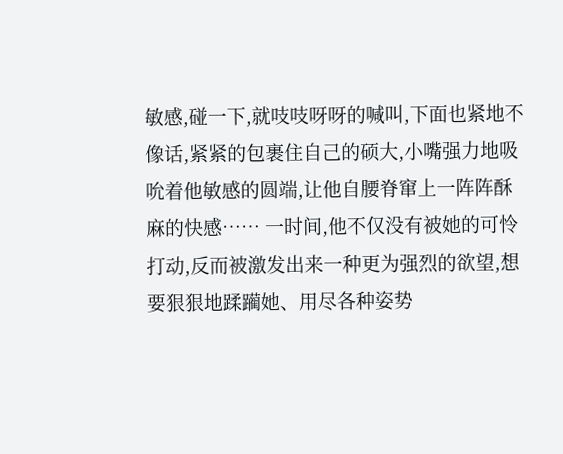敏感,碰一下,就吱吱呀呀的喊叫,下面也紧地不像话,紧紧的包裹住自己的硕大,小嘴强力地吸吮着他敏感的圆端,让他自腰脊窜上一阵阵酥麻的快感…… 一时间,他不仅没有被她的可怜打动,反而被激发出来一种更为强烈的欲望,想要狠狠地蹂躏她、用尽各种姿势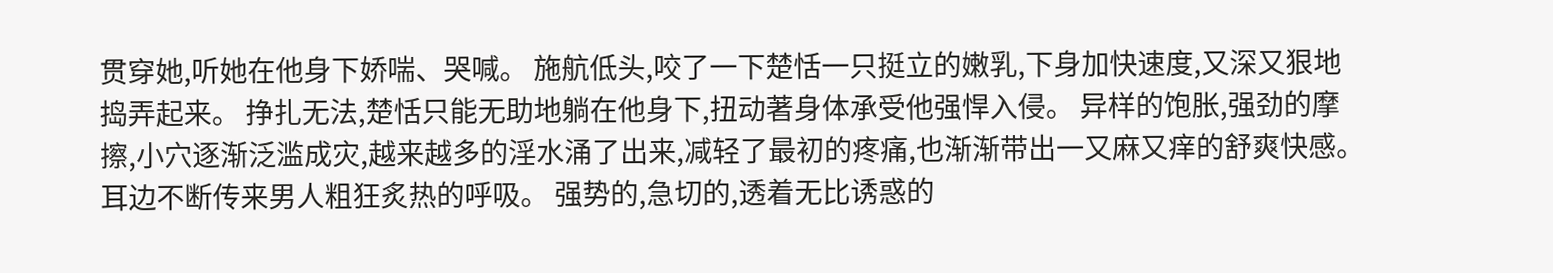贯穿她,听她在他身下娇喘、哭喊。 施航低头,咬了一下楚恬一只挺立的嫩乳,下身加快速度,又深又狠地捣弄起来。 挣扎无法,楚恬只能无助地躺在他身下,扭动著身体承受他强悍入侵。 异样的饱胀,强劲的摩擦,小穴逐渐泛滥成灾,越来越多的淫水涌了出来,减轻了最初的疼痛,也渐渐带出一又麻又痒的舒爽快感。 耳边不断传来男人粗狂炙热的呼吸。 强势的,急切的,透着无比诱惑的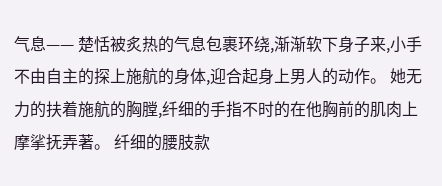气息—— 楚恬被炙热的气息包裹环绕,渐渐软下身子来,小手不由自主的探上施航的身体,迎合起身上男人的动作。 她无力的扶着施航的胸膛,纤细的手指不时的在他胸前的肌肉上摩挲抚弄著。 纤细的腰肢款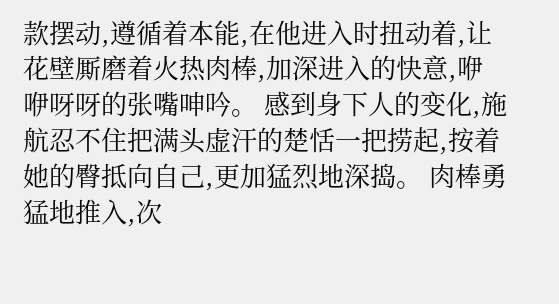款摆动,遵循着本能,在他进入时扭动着,让花壁厮磨着火热肉棒,加深进入的快意,咿咿呀呀的张嘴呻吟。 感到身下人的变化,施航忍不住把满头虚汗的楚恬一把捞起,按着她的臀抵向自己,更加猛烈地深捣。 肉棒勇猛地推入,次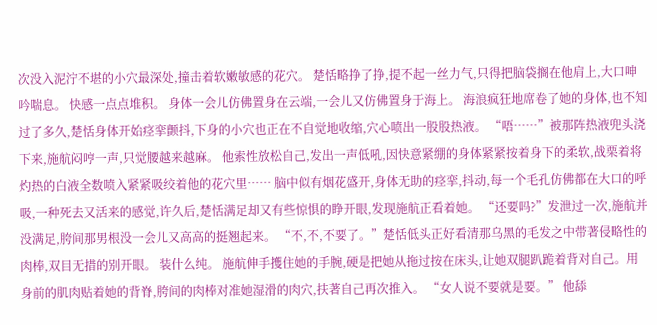次没入泥泞不堪的小穴最深处,撞击着软嫩敏感的花穴。 楚恬略挣了挣,提不起一丝力气,只得把脑袋搁在他肩上,大口呻吟喘息。 快感一点点堆积。 身体一会儿仿佛置身在云端,一会儿又仿佛置身于海上。 海浪疯狂地席卷了她的身体,也不知过了多久,楚恬身体开始痉挛颤抖,下身的小穴也正在不自觉地收缩,穴心喷出一股股热液。 “唔……”被那阵热液兜头浇下来,施航闷哼一声,只觉腰越来越麻。 他索性放松自己,发出一声低吼,因快意紧绷的身体紧紧按着身下的柔软,战栗着将灼热的白液全数喷入紧紧吸绞着他的花穴里…… 脑中似有烟花盛开,身体无助的痉挛,抖动,每一个毛孔仿佛都在大口的呼吸,一种死去又活来的感觉,许久后,楚恬满足却又有些惊惧的睁开眼,发现施航正看着她。 “还要吗?”发泄过一次,施航并没满足,胯间那男根没一会儿又高高的挺翘起来。 “不,不,不要了。”楚恬低头正好看清那乌黑的毛发之中带著侵略性的肉棒,双目无措的别开眼。 装什么纯。 施航伸手擭住她的手腕,硬是把她从拖过按在床头,让她双腿趴跪着背对自己。用身前的肌肉贴着她的背脊,胯间的肉棒对准她湿滑的肉穴,扶著自己再次推入。 “女人说不要就是要。” 他舔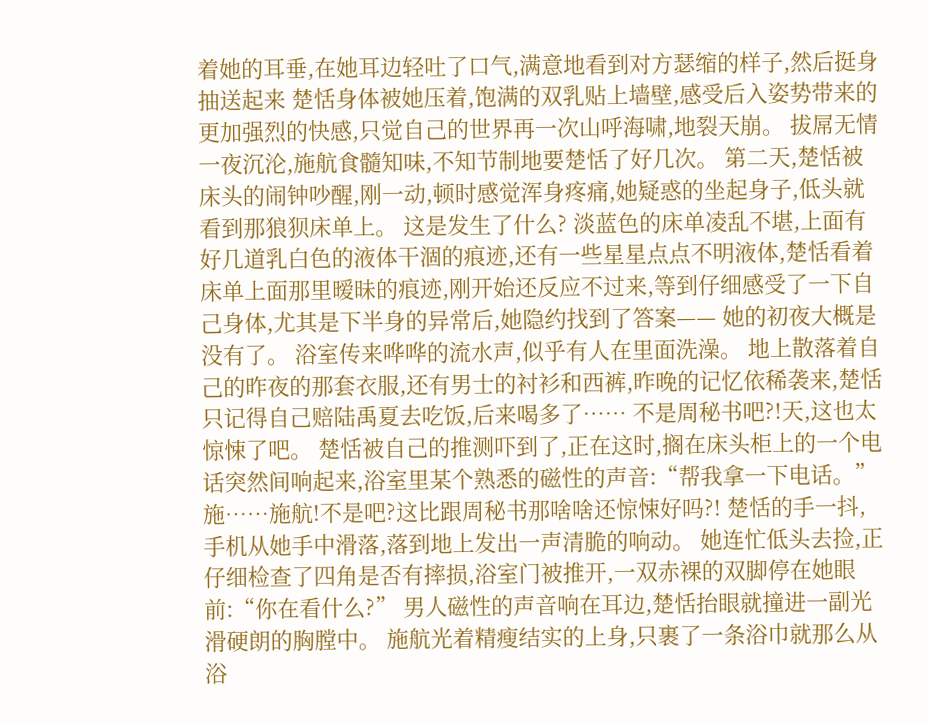着她的耳垂,在她耳边轻吐了口气,满意地看到对方瑟缩的样子,然后挺身抽送起来 楚恬身体被她压着,饱满的双乳贴上墙壁,感受后入姿势带来的更加强烈的快感,只觉自己的世界再一次山呼海啸,地裂天崩。 拔屌无情 一夜沉沦,施航食髓知味,不知节制地要楚恬了好几次。 第二天,楚恬被床头的闹钟吵醒,刚一动,顿时感觉浑身疼痛,她疑惑的坐起身子,低头就看到那狼狈床单上。 这是发生了什么? 淡蓝色的床单凌乱不堪,上面有好几道乳白色的液体干涸的痕迹,还有一些星星点点不明液体,楚恬看着床单上面那里暧昧的痕迹,刚开始还反应不过来,等到仔细感受了一下自己身体,尤其是下半身的异常后,她隐约找到了答案—— 她的初夜大概是没有了。 浴室传来哗哗的流水声,似乎有人在里面洗澡。 地上散落着自己的昨夜的那套衣服,还有男士的衬衫和西裤,昨晚的记忆依稀袭来,楚恬只记得自己赔陆禹夏去吃饭,后来喝多了…… 不是周秘书吧?!天,这也太惊悚了吧。 楚恬被自己的推测吓到了,正在这时,搁在床头柜上的一个电话突然间响起来,浴室里某个熟悉的磁性的声音:“帮我拿一下电话。” 施……施航!不是吧?这比跟周秘书那啥啥还惊悚好吗?! 楚恬的手一抖,手机从她手中滑落,落到地上发出一声清脆的响动。 她连忙低头去捡,正仔细检查了四角是否有摔损,浴室门被推开,一双赤裸的双脚停在她眼前:“你在看什么?” 男人磁性的声音响在耳边,楚恬抬眼就撞进一副光滑硬朗的胸膛中。 施航光着精瘦结实的上身,只裹了一条浴巾就那么从浴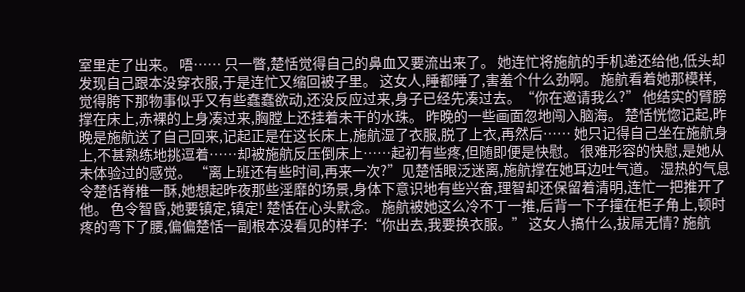室里走了出来。 唔…… 只一瞥,楚恬觉得自己的鼻血又要流出来了。 她连忙将施航的手机递还给他,低头却发现自己跟本没穿衣服,于是连忙又缩回被子里。 这女人,睡都睡了,害羞个什么劲啊。 施航看着她那模样,觉得胯下那物事似乎又有些蠢蠢欲动,还没反应过来,身子已经先凑过去。“你在邀请我么?” 他结实的臂膀撑在床上,赤裸的上身凑过来,胸膛上还挂着未干的水珠。 昨晚的一些画面忽地闯入脑海。 楚恬恍惚记起,昨晚是施航送了自己回来,记起正是在这长床上,施航湿了衣服,脱了上衣,再然后…… 她只记得自己坐在施航身上,不甚熟练地挑逗着……却被施航反压倒床上……起初有些疼,但随即便是快慰。 很难形容的快慰,是她从未体验过的感觉。 “离上班还有些时间,再来一次?”见楚恬眼泛迷离,施航撑在她耳边吐气道。 湿热的气息令楚恬脊椎一酥,她想起昨夜那些淫靡的场景,身体下意识地有些兴奋,理智却还保留着清明,连忙一把推开了他。 色令智昏,她要镇定,镇定! 楚恬在心头默念。 施航被她这么冷不丁一推,后背一下子撞在柜子角上,顿时疼的弯下了腰,偏偏楚恬一副根本没看见的样子:“你出去,我要换衣服。” 这女人搞什么,拔屌无情? 施航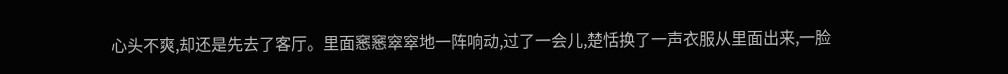心头不爽,却还是先去了客厅。里面窸窸窣窣地一阵响动,过了一会儿,楚恬换了一声衣服从里面出来,一脸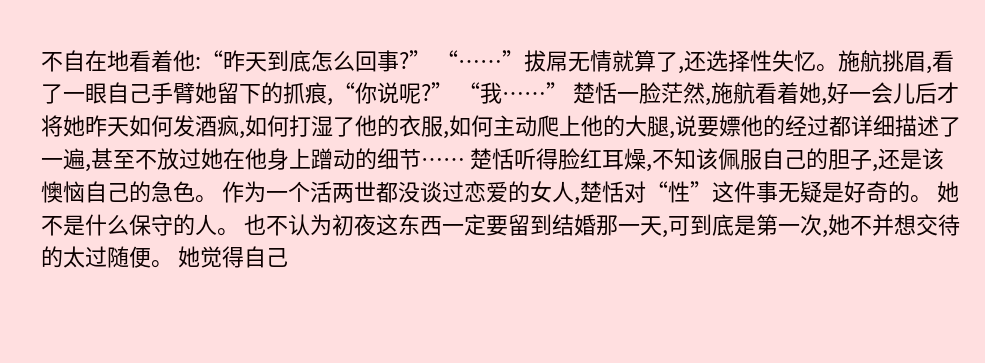不自在地看着他:“昨天到底怎么回事?” “……”拔屌无情就算了,还选择性失忆。施航挑眉,看了一眼自己手臂她留下的抓痕,“你说呢?” “我……” 楚恬一脸茫然,施航看着她,好一会儿后才将她昨天如何发酒疯,如何打湿了他的衣服,如何主动爬上他的大腿,说要嫖他的经过都详细描述了一遍,甚至不放过她在他身上蹭动的细节…… 楚恬听得脸红耳燥,不知该佩服自己的胆子,还是该懊恼自己的急色。 作为一个活两世都没谈过恋爱的女人,楚恬对“性”这件事无疑是好奇的。 她不是什么保守的人。 也不认为初夜这东西一定要留到结婚那一天,可到底是第一次,她不并想交待的太过随便。 她觉得自己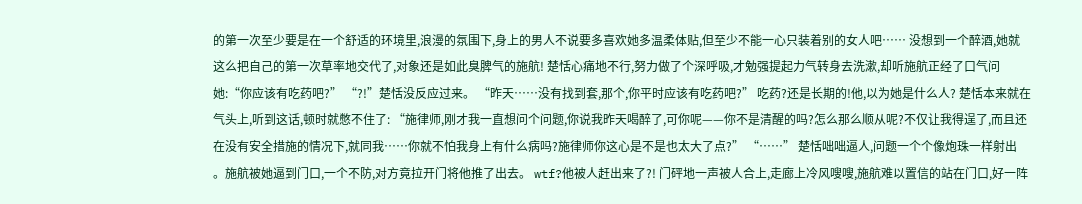的第一次至少要是在一个舒适的环境里,浪漫的氛围下,身上的男人不说要多喜欢她多温柔体贴,但至少不能一心只装着别的女人吧…… 没想到一个醉酒,她就这么把自己的第一次草率地交代了,对象还是如此臭脾气的施航! 楚恬心痛地不行,努力做了个深呼吸,才勉强提起力气转身去洗漱,却听施航正经了口气问她:“你应该有吃药吧?” “?!”楚恬没反应过来。 “昨天……没有找到套,那个,你平时应该有吃药吧?” 吃药?还是长期的!他,以为她是什么人? 楚恬本来就在气头上,听到这话,顿时就憋不住了: “施律师,刚才我一直想问个问题,你说我昨天喝醉了,可你呢——你不是清醒的吗?怎么那么顺从呢?不仅让我得逞了,而且还在没有安全措施的情况下,就同我……你就不怕我身上有什么病吗?施律师你这心是不是也太大了点?” “……” 楚恬咄咄逼人,问题一个个像炮珠一样射出 。施航被她逼到门口,一个不防,对方竟拉开门将他推了出去。 wtf?他被人赶出来了?! 门砰地一声被人合上,走廊上冷风嗖嗖,施航难以置信的站在门口,好一阵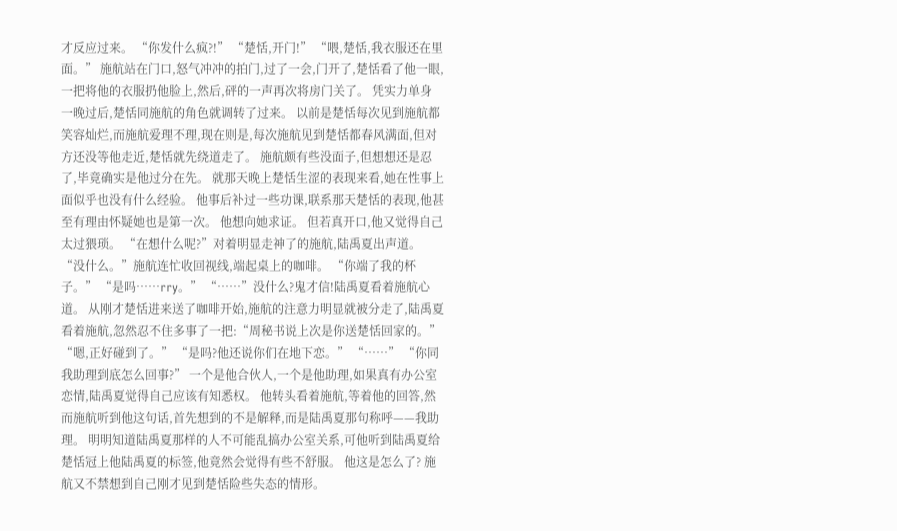才反应过来。 “你发什么疯?!” “楚恬,开门!” “喂,楚恬,我衣服还在里面。” 施航站在门口,怒气冲冲的拍门,过了一会,门开了,楚恬看了他一眼,一把将他的衣服扔他脸上,然后,砰的一声再次将房门关了。 凭实力单身 一晚过后,楚恬同施航的角色就调转了过来。 以前是楚恬每次见到施航都笑容灿烂,而施航爱理不理,现在则是,每次施航见到楚恬都春风满面,但对方还没等他走近,楚恬就先绕道走了。 施航颇有些没面子,但想想还是忍了,毕竟确实是他过分在先。 就那天晚上楚恬生涩的表现来看,她在性事上面似乎也没有什么经验。 他事后补过一些功课,联系那天楚恬的表现,他甚至有理由怀疑她也是第一次。 他想向她求证。 但若真开口,他又觉得自己太过猥琐。 “在想什么呢?”对着明显走神了的施航,陆禹夏出声道。 “没什么。”施航连忙收回视线,端起桌上的咖啡。 “你端了我的杯子。” “是吗……rry。” “……”没什么?鬼才信!陆禹夏看着施航心道。 从刚才楚恬进来送了咖啡开始,施航的注意力明显就被分走了,陆禹夏看着施航,忽然忍不住多事了一把:“周秘书说上次是你送楚恬回家的。” “嗯,正好碰到了。” “是吗?他还说你们在地下恋。” “……” “你同我助理到底怎么回事?” 一个是他合伙人,一个是他助理,如果真有办公室恋情,陆禹夏觉得自己应该有知悉权。 他转头看着施航,等着他的回答,然而施航听到他这句话,首先想到的不是解释,而是陆禹夏那句称呼——我助理。 明明知道陆禹夏那样的人不可能乱搞办公室关系,可他听到陆禹夏给楚恬冠上他陆禹夏的标签,他竟然会觉得有些不舒服。 他这是怎么了? 施航又不禁想到自己刚才见到楚恬险些失态的情形。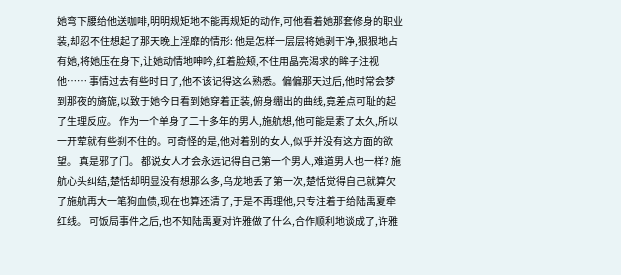她弯下腰给他送咖啡,明明规矩地不能再规矩的动作,可他看着她那套修身的职业装,却忍不住想起了那天晚上淫靡的情形: 他是怎样一层层将她剥干净,狠狠地占有她,将她压在身下,让她动情地呻吟,红着脸颊,不住用晶亮渴求的眸子注视他…… 事情过去有些时日了,他不该记得这么熟悉。偏偏那天过后,他时常会梦到那夜的旖旎,以致于她今日看到她穿着正装,俯身绷出的曲线,竟差点可耻的起了生理反应。 作为一个单身了二十多年的男人,施航想,他可能是素了太久,所以一开荤就有些刹不住的。可奇怪的是,他对着别的女人,似乎并没有这方面的欲望。 真是邪了门。 都说女人才会永远记得自己第一个男人,难道男人也一样? 施航心头纠结,楚恬却明显没有想那么多,乌龙地丢了第一次,楚恬觉得自己就算欠了施航再大一笔狗血债,现在也算还清了,于是不再理他,只专注着于给陆禹夏牵红线。 可饭局事件之后,也不知陆禹夏对许雅做了什么,合作顺利地谈成了,许雅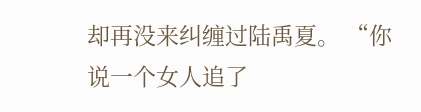却再没来纠缠过陆禹夏。 “你说一个女人追了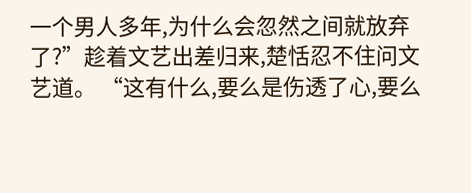一个男人多年,为什么会忽然之间就放弃了?”趁着文艺出差归来,楚恬忍不住问文艺道。 “这有什么,要么是伤透了心,要么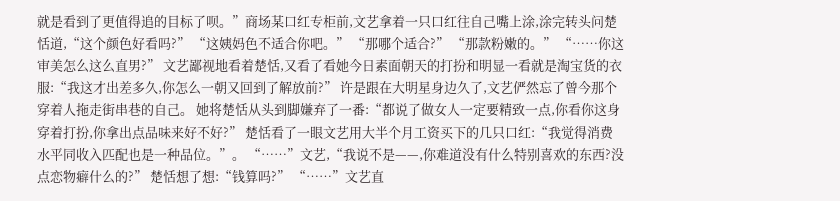就是看到了更值得追的目标了呗。”商场某口红专柜前,文艺拿着一只口红往自己嘴上涂,涂完转头问楚恬道,“这个颜色好看吗?” “这姨妈色不适合你吧。” “那哪个适合?” “那款粉嫩的。” “……你这审美怎么这么直男?” 文艺鄙视地看着楚恬,又看了看她今日素面朝天的打扮和明显一看就是淘宝货的衣服:“我这才出差多久,你怎么一朝又回到了解放前?” 许是跟在大明星身边久了,文艺俨然忘了曾今那个穿着人拖走街串巷的自己。 她将楚恬从头到脚嫌弃了一番:“都说了做女人一定要精致一点,你看你这身穿着打扮,你拿出点品味来好不好?” 楚恬看了一眼文艺用大半个月工资买下的几只口红:“我觉得消费水平同收入匹配也是一种品位。”。 “……”文艺,“我说不是——,你难道没有什么特别喜欢的东西?没点恋物癖什么的?” 楚恬想了想:“钱算吗?” “……”文艺直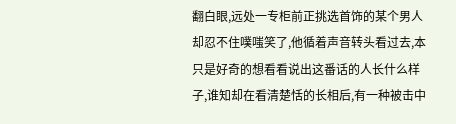翻白眼,远处一专柜前正挑选首饰的某个男人却忍不住噗嗤笑了,他循着声音转头看过去,本只是好奇的想看看说出这番话的人长什么样子,谁知却在看清楚恬的长相后,有一种被击中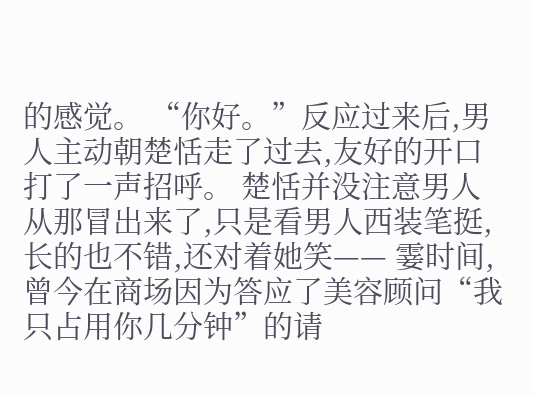的感觉。 “你好。”反应过来后,男人主动朝楚恬走了过去,友好的开口打了一声招呼。 楚恬并没注意男人从那冒出来了,只是看男人西装笔挺,长的也不错,还对着她笑—— 霎时间,曾今在商场因为答应了美容顾问“我只占用你几分钟”的请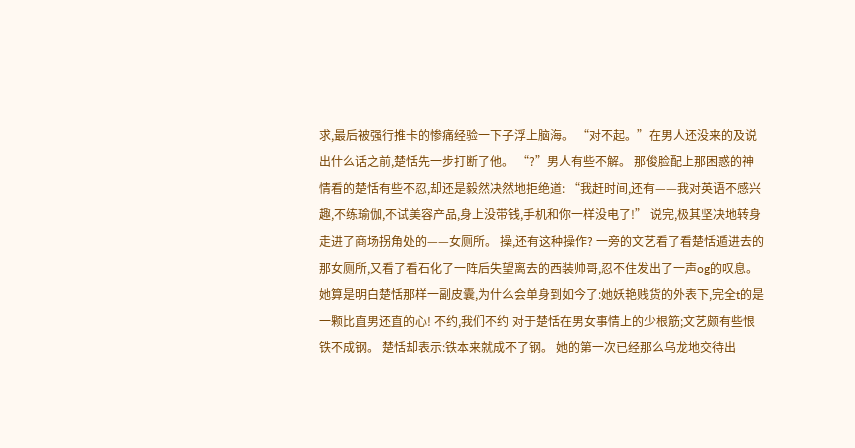求,最后被强行推卡的惨痛经验一下子浮上脑海。 “对不起。”在男人还没来的及说出什么话之前,楚恬先一步打断了他。 “?”男人有些不解。 那俊脸配上那困惑的神情看的楚恬有些不忍,却还是毅然决然地拒绝道: “我赶时间,还有——我对英语不感兴趣,不练瑜伽,不试美容产品,身上没带钱,手机和你一样没电了!” 说完,极其坚决地转身走进了商场拐角处的——女厕所。 操,还有这种操作? 一旁的文艺看了看楚恬遁进去的那女厕所,又看了看石化了一阵后失望离去的西装帅哥,忍不住发出了一声og的叹息。 她算是明白楚恬那样一副皮囊,为什么会单身到如今了:她妖艳贱货的外表下,完全t的是一颗比直男还直的心! 不约,我们不约 对于楚恬在男女事情上的少根筋;文艺颇有些恨铁不成钢。 楚恬却表示:铁本来就成不了钢。 她的第一次已经那么乌龙地交待出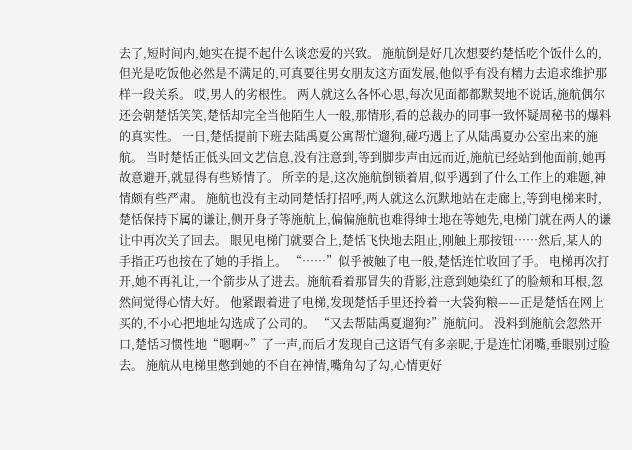去了,短时间内,她实在提不起什么谈恋爱的兴致。 施航倒是好几次想要约楚恬吃个饭什么的,但光是吃饭他必然是不满足的,可真要往男女朋友这方面发展,他似乎有没有精力去追求维护那样一段关系。 哎,男人的劣根性。 两人就这么各怀心思,每次见面都都默契地不说话,施航偶尔还会朝楚恬笑笑,楚恬却完全当他陌生人一般,那情形,看的总裁办的同事一致怀疑周秘书的爆料的真实性。 一日,楚恬提前下班去陆禹夏公寓帮忙遛狗,碰巧遇上了从陆禹夏办公室出来的施航。 当时楚恬正低头回文艺信息,没有注意到,等到脚步声由远而近,施航已经站到他面前,她再故意避开,就显得有些矫情了。 所幸的是,这次施航倒锁着眉,似乎遇到了什么工作上的难题,神情颇有些严肃。 施航也没有主动同楚恬打招呼,两人就这么沉默地站在走廊上,等到电梯来时,楚恬保持下属的谦让,侧开身子等施航上,偏偏施航也难得绅士地在等她先,电梯门就在两人的谦让中再次关了回去。 眼见电梯门就要合上,楚恬飞快地去阻止,刚触上那按钮……然后,某人的手指正巧也按在了她的手指上。 “……”似乎被触了电一般,楚恬连忙收回了手。 电梯再次打开,她不再礼让,一个箭步从了进去。施航看着那冒失的背影,注意到她染红了的脸颊和耳根,忽然间觉得心情大好。 他紧跟着进了电梯,发现楚恬手里还拎着一大袋狗粮——正是楚恬在网上买的,不小心把地址勾选成了公司的。 “又去帮陆禹夏遛狗?”施航问。 没料到施航会忽然开口,楚恬习惯性地“嗯啊~”了一声,而后才发现自己这语气有多亲昵,于是连忙闭嘴,垂眼别过脸去。 施航从电梯里憋到她的不自在神情,嘴角勾了勾,心情更好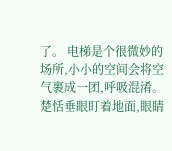了。 电梯是个很微妙的场所,小小的空间会将空气裹成一团,呼吸混淆。 楚恬垂眼盯着地面,眼睛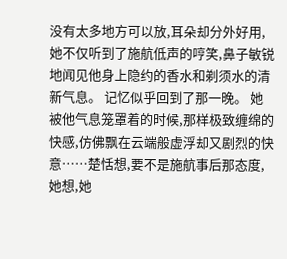没有太多地方可以放,耳朵却分外好用,她不仅听到了施航低声的哼笑,鼻子敏锐地闻见他身上隐约的香水和剃须水的清新气息。 记忆似乎回到了那一晚。 她被他气息笼罩着的时候,那样极致缠绵的快感,仿佛飘在云端般虚浮却又剧烈的快意……楚恬想,要不是施航事后那态度,她想,她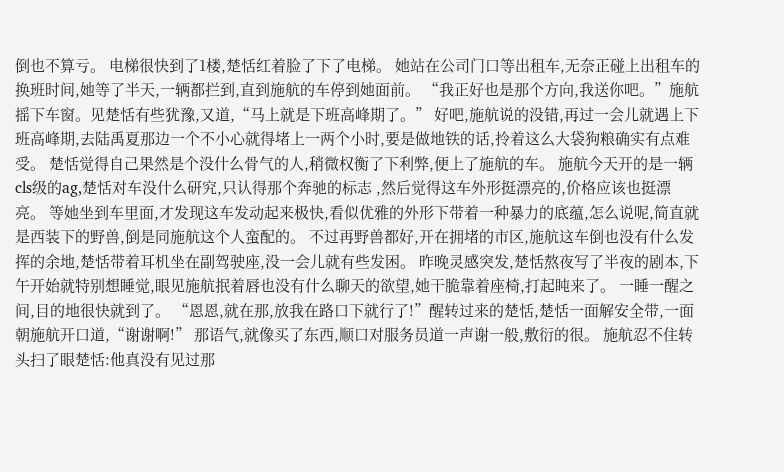倒也不算亏。 电梯很快到了1楼,楚恬红着脸了下了电梯。 她站在公司门口等出租车,无奈正碰上出租车的换班时间,她等了半天,一辆都拦到,直到施航的车停到她面前。 “我正好也是那个方向,我送你吧。”施航摇下车窗。见楚恬有些犹豫,又道,“马上就是下班高峰期了。” 好吧,施航说的没错,再过一会儿就遇上下班高峰期,去陆禹夏那边一个不小心就得堵上一两个小时,要是做地铁的话,拎着这么大袋狗粮确实有点难受。 楚恬觉得自己果然是个没什么骨气的人,稍微权衡了下利弊,便上了施航的车。 施航今天开的是一辆cls级的ag,楚恬对车没什么研究,只认得那个奔驰的标志 ,然后觉得这车外形挺漂亮的,价格应该也挺漂亮。 等她坐到车里面,才发现这车发动起来极快,看似优雅的外形下带着一种暴力的底蕴,怎么说呢,简直就是西装下的野兽,倒是同施航这个人蛮配的。 不过再野兽都好,开在拥堵的市区,施航这车倒也没有什么发挥的余地,楚恬带着耳机坐在副驾驶座,没一会儿就有些发困。 昨晚灵感突发,楚恬熬夜写了半夜的剧本,下午开始就特别想睡觉,眼见施航抿着唇也没有什么聊天的欲望,她干脆靠着座椅,打起盹来了。 一睡一醒之间,目的地很快就到了。 “恩恩,就在那,放我在路口下就行了!”醒转过来的楚恬,楚恬一面解安全带,一面朝施航开口道,“谢谢啊!” 那语气,就像买了东西,顺口对服务员道一声谢一般,敷衍的很。 施航忍不住转头扫了眼楚恬:他真没有见过那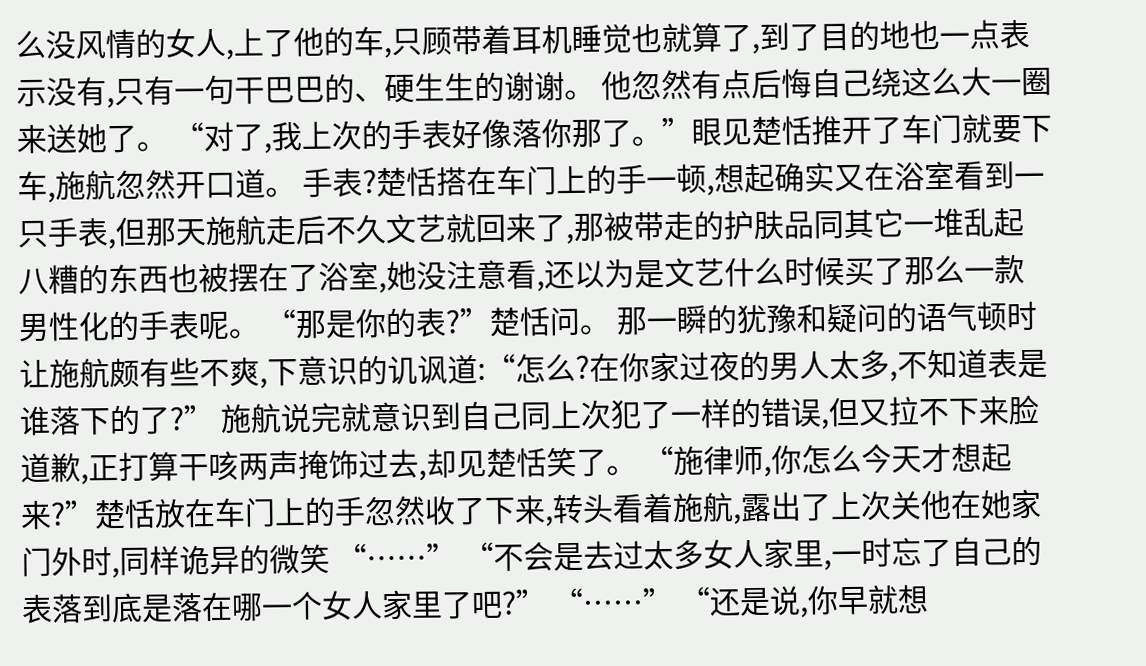么没风情的女人,上了他的车,只顾带着耳机睡觉也就算了,到了目的地也一点表示没有,只有一句干巴巴的、硬生生的谢谢。 他忽然有点后悔自己绕这么大一圈来送她了。 “对了,我上次的手表好像落你那了。”眼见楚恬推开了车门就要下车,施航忽然开口道。 手表?楚恬搭在车门上的手一顿,想起确实又在浴室看到一只手表,但那天施航走后不久文艺就回来了,那被带走的护肤品同其它一堆乱起八糟的东西也被摆在了浴室,她没注意看,还以为是文艺什么时候买了那么一款男性化的手表呢。 “那是你的表?”楚恬问。 那一瞬的犹豫和疑问的语气顿时让施航颇有些不爽,下意识的讥讽道:“怎么?在你家过夜的男人太多,不知道表是谁落下的了?” 施航说完就意识到自己同上次犯了一样的错误,但又拉不下来脸道歉,正打算干咳两声掩饰过去,却见楚恬笑了。 “施律师,你怎么今天才想起来?”楚恬放在车门上的手忽然收了下来,转头看着施航,露出了上次关他在她家门外时,同样诡异的微笑 “……” “不会是去过太多女人家里,一时忘了自己的表落到底是落在哪一个女人家里了吧?” “……” “还是说,你早就想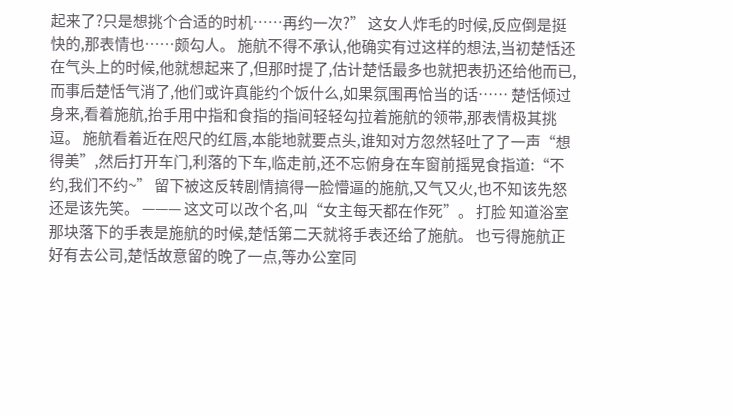起来了?只是想挑个合适的时机……再约一次?” 这女人炸毛的时候,反应倒是挺快的,那表情也……颇勾人。 施航不得不承认,他确实有过这样的想法,当初楚恬还在气头上的时候,他就想起来了,但那时提了,估计楚恬最多也就把表扔还给他而已,而事后楚恬气消了,他们或许真能约个饭什么,如果氛围再恰当的话…… 楚恬倾过身来,看着施航,抬手用中指和食指的指间轻轻勾拉着施航的领带,那表情极其挑逗。 施航看着近在咫尺的红唇,本能地就要点头,谁知对方忽然轻吐了了一声“想得美”,然后打开车门,利落的下车,临走前,还不忘俯身在车窗前摇晃食指道:“不约,我们不约~” 留下被这反转剧情搞得一脸懵逼的施航,又气又火,也不知该先怒还是该先笑。 ——— 这文可以改个名,叫“女主每天都在作死”。 打脸 知道浴室那块落下的手表是施航的时候,楚恬第二天就将手表还给了施航。 也亏得施航正好有去公司,楚恬故意留的晚了一点,等办公室同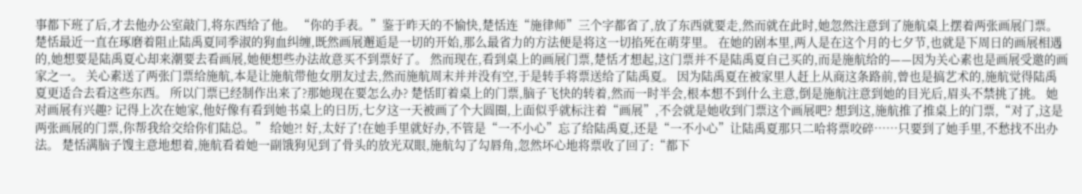事都下班了后,才去他办公室敲门,将东西给了他。 “你的手表。”鉴于昨天的不愉快,楚恬连“施律师”三个字都省了,放了东西就要走,然而就在此时,她忽然注意到了施航桌上摆着两张画展门票。 楚恬最近一直在琢磨着阻止陆禹夏同季淑的狗血纠缠,既然画展邂逅是一切的开始,那么最省力的方法便是将这一切掐死在萌芽里。 在她的剧本里,两人是在这个月的七夕节,也就是下周日的画展相遇的,她想要是陆禹夏心却来潮要去看画展,她便想些办法故意买不到票好了。 然而现在,看到桌上的画展门票,楚恬才想起,这门票并不是陆禹夏自己买的,而是施航给的——因为关心素也是画展受邀的画家之一。 关心素送了两张门票给施航,本是让施航带他女朋友过去,然而施航周末并并没有空,于是转手将票送给了陆禹夏。 因为陆禹夏在被家里人赶上从商这条路前,曾也是搞艺术的,施航觉得陆禹夏更适合去看这些东西。 所以门票已经制作出来了?那她现在要怎么办? 楚恬盯着桌上的门票,脑子飞快的转着,然而一时半会,根本想不到什么主意,倒是施航注意到她的目光后,眉头不禁挑了挑。 她对画展有兴趣? 记得上次在她家,他好像有看到她书桌上的日历,七夕这一天被画了个大圆圈,上面似乎就标注着“画展”,不会就是她收到门票这个画展吧? 想到这,施航推了推桌上的门票,“对了,这是两张画展的门票,你帮我给交给你们陆总。” 给她?! 好,太好了!在她手里就好办,不管是“一不小心”忘了给陆禹夏,还是“一不小心”让陆禹夏那只二哈将票咬碎……只要到了她手里,不愁找不出办法。 楚恬满脑子馊主意地想着,施航看着她一副饿狗见到了骨头的放光双眼,施航勾了勾唇角,忽然坏心地将票收了回了:“都下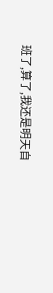班了,算了,我还是明天自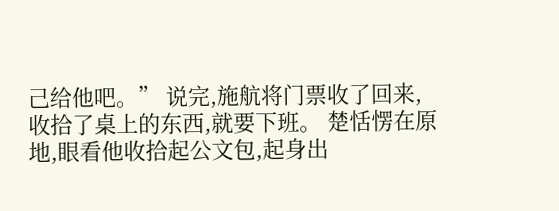己给他吧。” 说完,施航将门票收了回来,收拾了桌上的东西,就要下班。 楚恬愣在原地,眼看他收拾起公文包,起身出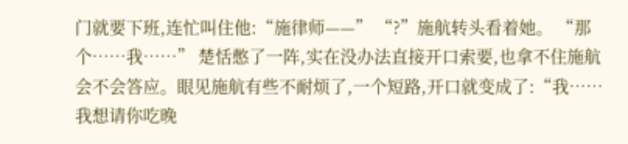门就要下班,连忙叫住他:“施律师——” “?”施航转头看着她。 “那个……我……” 楚恬憋了一阵,实在没办法直接开口索要,也拿不住施航会不会答应。眼见施航有些不耐烦了,一个短路,开口就变成了:“我……我想请你吃晚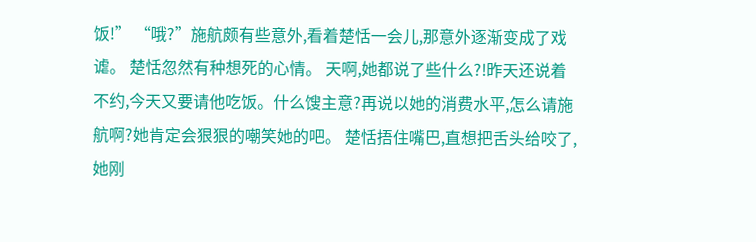饭!” “哦?”施航颇有些意外,看着楚恬一会儿,那意外逐渐变成了戏谑。 楚恬忽然有种想死的心情。 天啊,她都说了些什么?!昨天还说着不约,今天又要请他吃饭。什么馊主意?再说以她的消费水平,怎么请施航啊?她肯定会狠狠的嘲笑她的吧。 楚恬捂住嘴巴,直想把舌头给咬了,她刚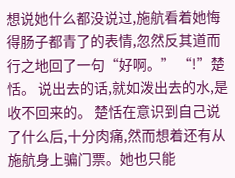想说她什么都没说过,施航看着她悔得肠子都青了的表情,忽然反其道而行之地回了一句“好啊。” “!”楚恬。 说出去的话,就如泼出去的水,是收不回来的。 楚恬在意识到自己说了什么后,十分肉痛,然而想着还有从施航身上骗门票。她也只能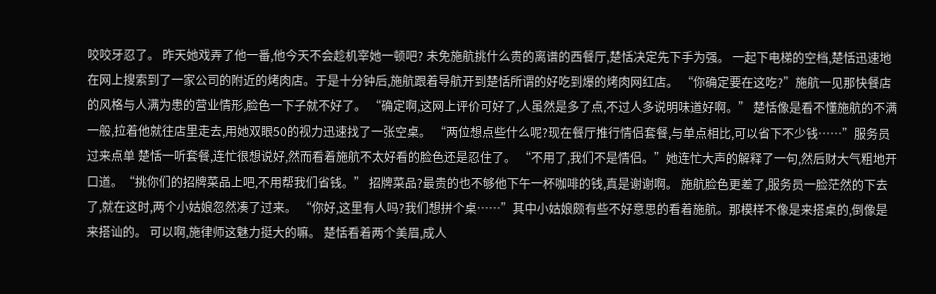咬咬牙忍了。 昨天她戏弄了他一番,他今天不会趁机宰她一顿吧? 未免施航挑什么贵的离谱的西餐厅,楚恬决定先下手为强。 一起下电梯的空档,楚恬迅速地在网上搜索到了一家公司的附近的烤肉店。于是十分钟后,施航跟着导航开到楚恬所谓的好吃到爆的烤肉网红店。 “你确定要在这吃?”施航一见那快餐店的风格与人满为患的营业情形,脸色一下子就不好了。 “确定啊,这网上评价可好了,人虽然是多了点,不过人多说明味道好啊。” 楚恬像是看不懂施航的不满一般,拉着他就往店里走去,用她双眼50的视力迅速找了一张空桌。 “两位想点些什么呢?现在餐厅推行情侣套餐,与单点相比,可以省下不少钱……”服务员过来点单 楚恬一听套餐,连忙很想说好,然而看着施航不太好看的脸色还是忍住了。 “不用了,我们不是情侣。”她连忙大声的解释了一句,然后财大气粗地开口道。“挑你们的招牌菜品上吧,不用帮我们省钱。” 招牌菜品?最贵的也不够他下午一杯咖啡的钱,真是谢谢啊。 施航脸色更差了,服务员一脸茫然的下去了,就在这时,两个小姑娘忽然凑了过来。 “你好,这里有人吗?我们想拼个桌……”其中小姑娘颇有些不好意思的看着施航。那模样不像是来搭桌的,倒像是来搭讪的。 可以啊,施律师这魅力挺大的嘛。 楚恬看着两个美眉,成人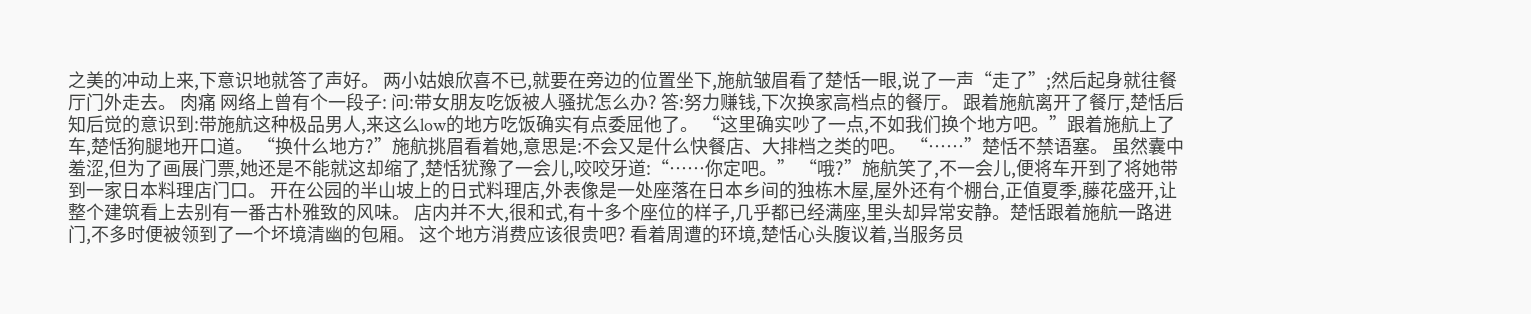之美的冲动上来,下意识地就答了声好。 两小姑娘欣喜不已,就要在旁边的位置坐下,施航皱眉看了楚恬一眼,说了一声“走了”;然后起身就往餐厅门外走去。 肉痛 网络上曾有个一段子: 问:带女朋友吃饭被人骚扰怎么办? 答:努力赚钱,下次换家高档点的餐厅。 跟着施航离开了餐厅,楚恬后知后觉的意识到:带施航这种极品男人,来这么low的地方吃饭确实有点委屈他了。 “这里确实吵了一点,不如我们换个地方吧。”跟着施航上了车,楚恬狗腿地开口道。 “换什么地方?”施航挑眉看着她,意思是:不会又是什么快餐店、大排档之类的吧。 “……”楚恬不禁语塞。 虽然囊中羞涩,但为了画展门票,她还是不能就这却缩了,楚恬犹豫了一会儿,咬咬牙道:“……你定吧。” “哦?”施航笑了,不一会儿,便将车开到了将她带到一家日本料理店门口。 开在公园的半山坡上的日式料理店,外表像是一处座落在日本乡间的独栋木屋,屋外还有个棚台,正值夏季,藤花盛开,让整个建筑看上去别有一番古朴雅致的风味。 店内并不大,很和式,有十多个座位的样子,几乎都已经满座,里头却异常安静。楚恬跟着施航一路进门,不多时便被领到了一个坏境清幽的包厢。 这个地方消费应该很贵吧? 看着周遭的环境,楚恬心头腹议着,当服务员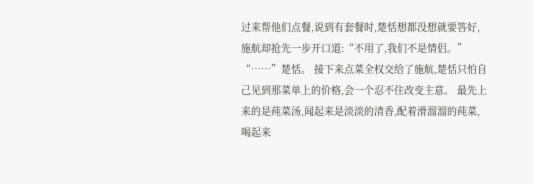过来帮他们点餐,说到有套餐时,楚恬想都没想就要答好,施航却抢先一步开口道:“不用了,我们不是情侣。” “……”楚恬。 接下来点菜全权交给了施航,楚恬只怕自己见到那菜单上的价格,会一个忍不住改变主意。 最先上来的是莼菜汤,闻起来是淡淡的清香,配着滑溜溜的莼菜,喝起来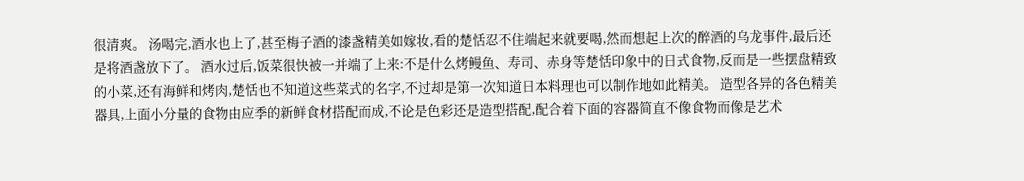很清爽。 汤喝完,酒水也上了,甚至梅子酒的漆盏精美如嫁妆,看的楚恬忍不住端起来就要喝,然而想起上次的醉酒的乌龙事件,最后还是将酒盏放下了。 酒水过后,饭菜很快被一并端了上来:不是什么烤鳗鱼、寿司、赤身等楚恬印象中的日式食物,反而是一些摆盘精致的小菜,还有海鲜和烤肉,楚恬也不知道这些菜式的名字,不过却是第一次知道日本料理也可以制作地如此精美。 造型各异的各色精美器具,上面小分量的食物由应季的新鲜食材搭配而成,不论是色彩还是造型搭配,配合着下面的容器简直不像食物而像是艺术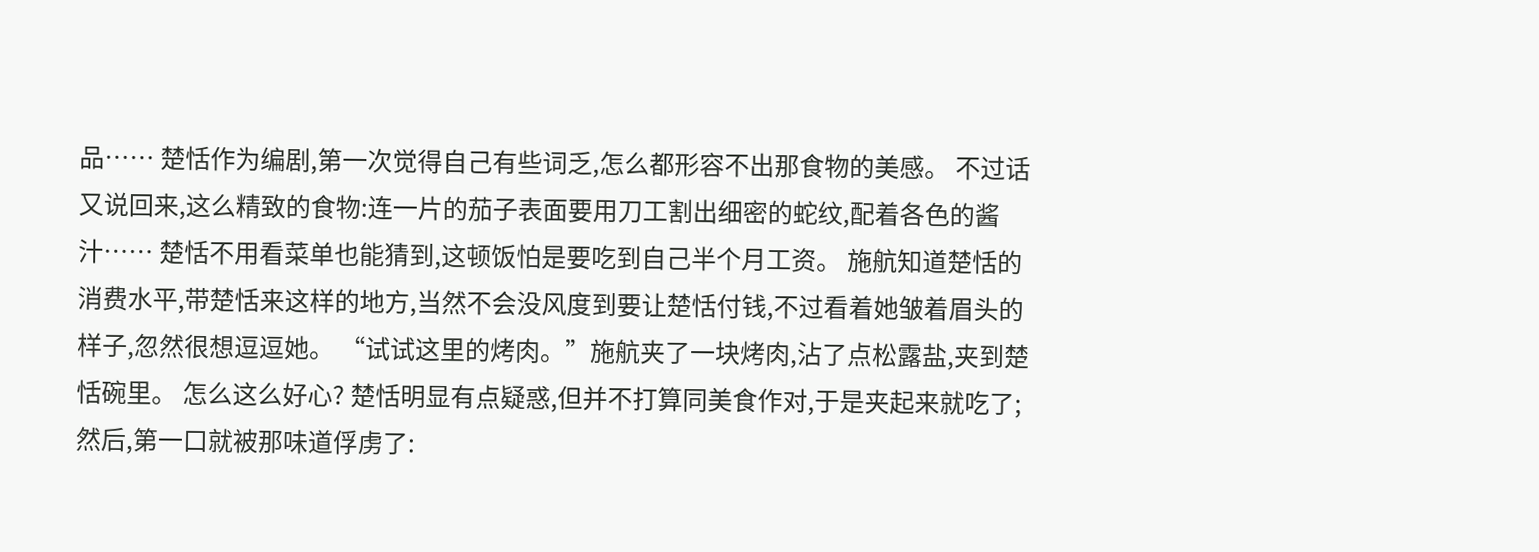品…… 楚恬作为编剧,第一次觉得自己有些词乏,怎么都形容不出那食物的美感。 不过话又说回来,这么精致的食物:连一片的茄子表面要用刀工割出细密的蛇纹,配着各色的酱汁…… 楚恬不用看菜单也能猜到,这顿饭怕是要吃到自己半个月工资。 施航知道楚恬的消费水平,带楚恬来这样的地方,当然不会没风度到要让楚恬付钱,不过看着她皱着眉头的样子,忽然很想逗逗她。 “试试这里的烤肉。”施航夹了一块烤肉,沾了点松露盐,夹到楚恬碗里。 怎么这么好心? 楚恬明显有点疑惑,但并不打算同美食作对,于是夹起来就吃了;然后,第一口就被那味道俘虏了: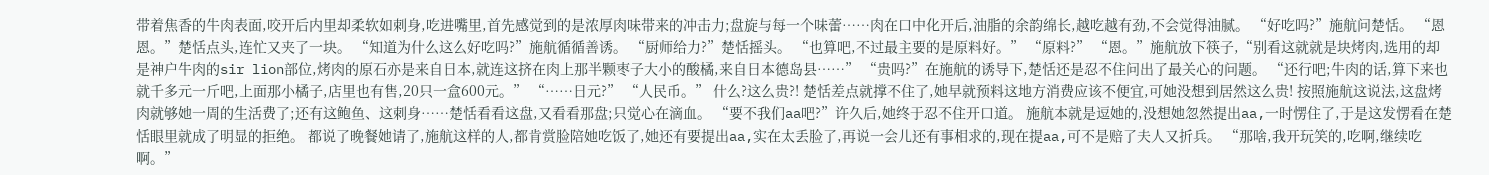带着焦香的牛肉表面,咬开后内里却柔软如刺身,吃进嘴里,首先感觉到的是浓厚肉味带来的冲击力;盘旋与每一个味蕾……肉在口中化开后,油脂的余韵绵长,越吃越有劲,不会觉得油腻。 “好吃吗?”施航问楚恬。 “恩恩。”楚恬点头,连忙又夹了一块。 “知道为什么这么好吃吗?”施航循循善诱。 “厨师给力?”楚恬摇头。 “也算吧,不过最主要的是原料好。” “原料?” “恩。”施航放下筷子,“别看这就就是块烤肉,选用的却是神户牛肉的sir lion部位,烤肉的原石亦是来自日本,就连这挤在肉上那半颗枣子大小的酸橘,来自日本德岛县……” “贵吗?”在施航的诱导下,楚恬还是忍不住问出了最关心的问题。 “还行吧;牛肉的话,算下来也就千多元一斤吧,上面那小橘子,店里也有售,20只一盒600元。” “……日元?” “人民币。” 什么?这么贵?! 楚恬差点就撑不住了,她早就预料这地方消费应该不便宜,可她没想到居然这么贵! 按照施航这说法,这盘烤肉就够她一周的生活费了;还有这鲍鱼、这刺身……楚恬看看这盘,又看看那盘;只觉心在滴血。 “要不我们aa吧?”许久后,她终于忍不住开口道。 施航本就是逗她的,没想她忽然提出aa,一时愣住了,于是这发愣看在楚恬眼里就成了明显的拒绝。 都说了晚餐她请了,施航这样的人,都肯赏脸陪她吃饭了,她还有要提出aa,实在太丢脸了,再说一会儿还有事相求的,现在提aa,可不是赔了夫人又折兵。 “那啥,我开玩笑的,吃啊,继续吃啊。”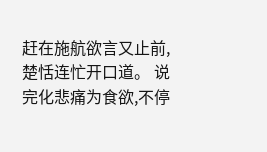赶在施航欲言又止前,楚恬连忙开口道。 说完化悲痛为食欲,不停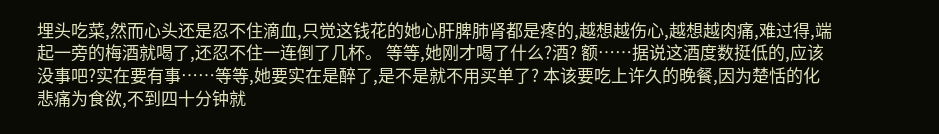埋头吃菜,然而心头还是忍不住滴血,只觉这钱花的她心肝脾肺肾都是疼的,越想越伤心,越想越肉痛,难过得,端起一旁的梅酒就喝了,还忍不住一连倒了几杯。 等等,她刚才喝了什么?酒? 额……据说这酒度数挺低的,应该没事吧?实在要有事……等等,她要实在是醉了,是不是就不用买单了? 本该要吃上许久的晚餐,因为楚恬的化悲痛为食欲,不到四十分钟就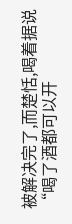被解决完了,而楚恬,喝着据说“喝了酒都可以开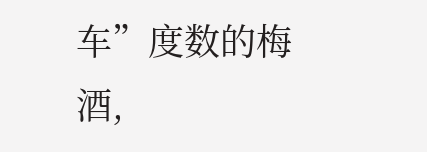车”度数的梅酒,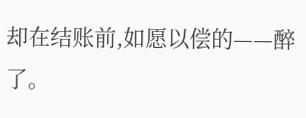却在结账前,如愿以偿的——醉了。